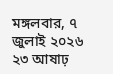মঙ্গলবার, ৭ জুলাই ২০২৬
২৩ আষাঢ়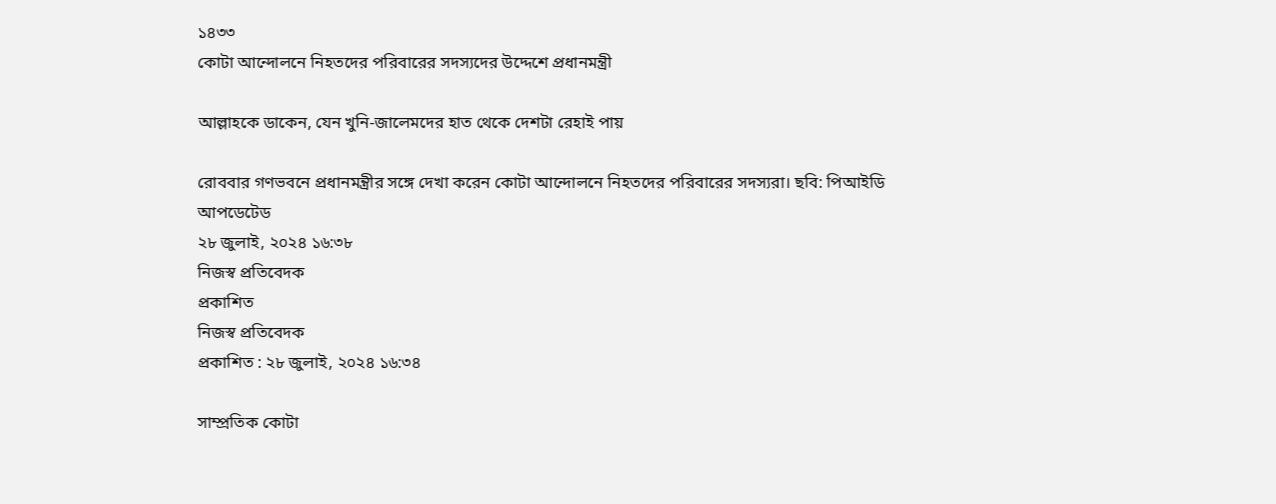১৪৩৩
কোটা আন্দোলনে নিহতদের পরিবারের সদস্যদের উদ্দেশে প্রধানমন্ত্রী

আল্লাহকে ডাকেন, যেন খুনি-জালেমদের হাত থেকে দেশটা রেহাই পায়

রোববার গণভবনে প্রধানমন্ত্রীর সঙ্গে দেখা করেন কোটা আন্দোলনে নিহতদের পরিবারের সদস্যরা। ছবি: পিআইডি
আপডেটেড
২৮ জুলাই, ২০২৪ ১৬:৩৮
নিজস্ব প্রতিবেদক
প্রকাশিত
নিজস্ব প্রতিবেদক
প্রকাশিত : ২৮ জুলাই, ২০২৪ ১৬:৩৪

সাম্প্রতিক কোটা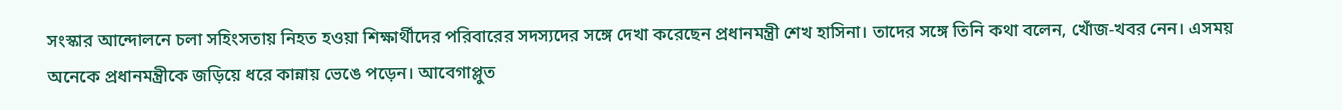সংস্কার আন্দোলনে চলা সহিংসতায় নিহত হওয়া শিক্ষার্থীদের পরিবারের সদস্যদের সঙ্গে দেখা করেছেন প্রধানমন্ত্রী শেখ হাসিনা। তাদের সঙ্গে তিনি কথা বলেন, খোঁজ-খবর নেন। এসময় অনেকে প্রধানমন্ত্রীকে জড়িয়ে ধরে কান্নায় ভেঙে পড়েন। আবেগাপ্লুত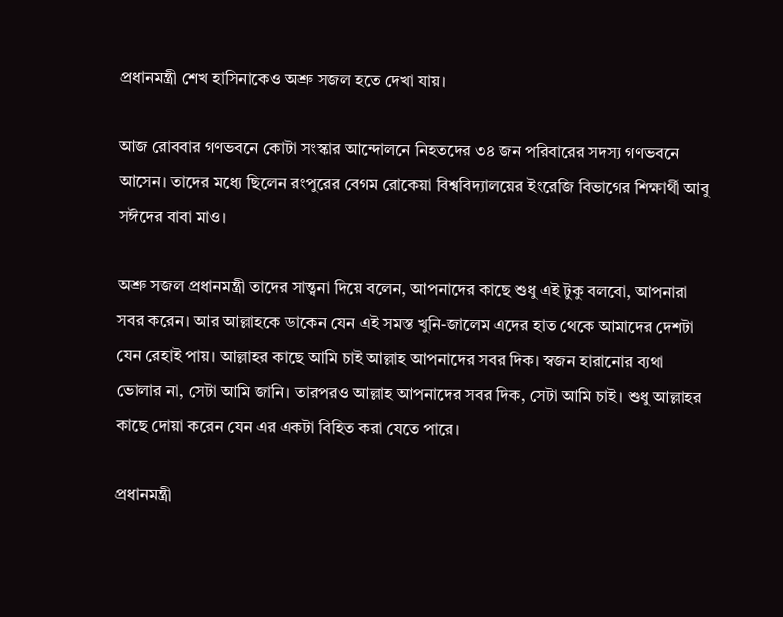প্রধানমন্ত্রী শেখ হাসিনাকেও অশ্রু সজল হতে দেখা যায়।

আজ রোববার গণভবনে কোটা সংস্কার আন্দোলনে নিহতদের ৩৪ জন পরিবারের সদস্য গণভবনে আসেন। তাদের মধ্যে ছিলেন রংপুরের বেগম রোকেয়া বিশ্ববিদ্যালয়ের ইংরেজি বিভাগের শিক্ষার্থী আবু সঈদের বাবা মাও।

অশ্রু সজল প্রধানমন্ত্রী তাদের সান্ত্বনা দিয়ে বলেন, আপনাদের কাছে শুধু এই টুকু বলবো, আপনারা সবর করেন। আর আল্লাহকে ডাকেন যেন এই সমস্ত খুনি-জালেম এদের হাত থেকে আমাদের দেশটা যেন রেহাই পায়। আল্লাহর কাছে আমি চাই আল্লাহ আপনাদের সবর দিক। স্বজন হারানোর ব্যথা ভোলার না, সেটা আমি জানি। তারপরও আল্লাহ আপনাদের সবর দিক, সেটা আমি চাই। শুধু আল্লাহর কাছে দোয়া করেন যেন এর একটা বিহিত করা যেতে পারে।

প্রধানমন্ত্রী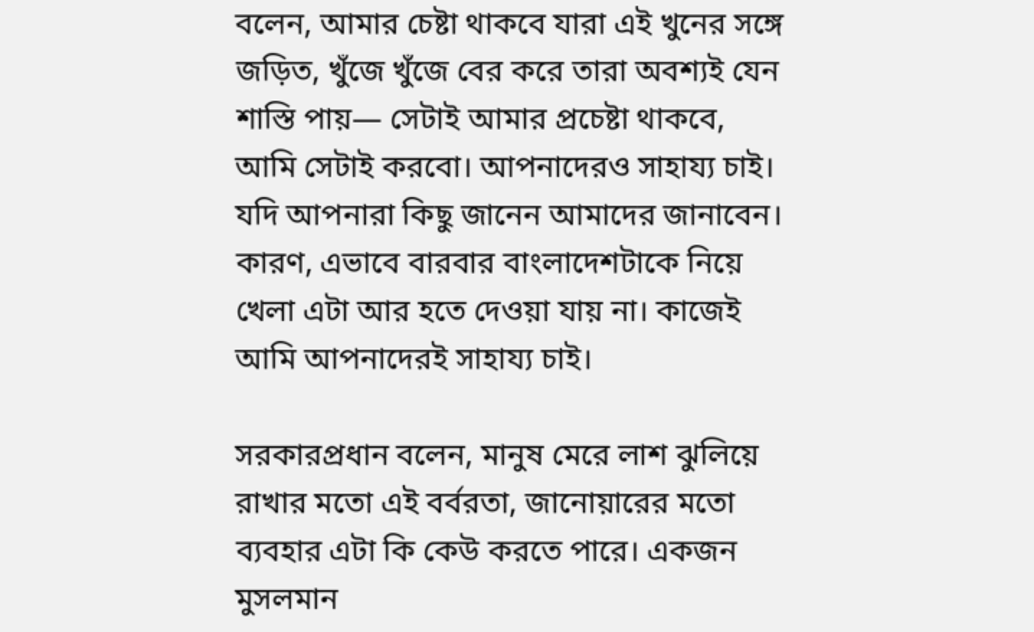বলেন, আমার চেষ্টা থাকবে যারা এই খুনের সঙ্গে জড়িত, খুঁজে খুঁজে বের করে তারা অবশ্যই যেন শাস্তি পায়— সেটাই আমার প্রচেষ্টা থাকবে, আমি সেটাই করবো। আপনাদেরও সাহায্য চাই। যদি আপনারা কিছু জানেন আমাদের জানাবেন। কারণ, এভাবে বারবার বাংলাদেশটাকে নিয়ে খেলা এটা আর হতে দেওয়া যায় না। কাজেই আমি আপনাদেরই সাহায্য চাই।

সরকারপ্রধান বলেন, মানুষ মেরে লাশ ঝুলিয়ে রাখার মতো এই বর্বরতা, জানোয়ারের মতো ব্যবহার এটা কি কেউ করতে পারে। একজন মুসলমান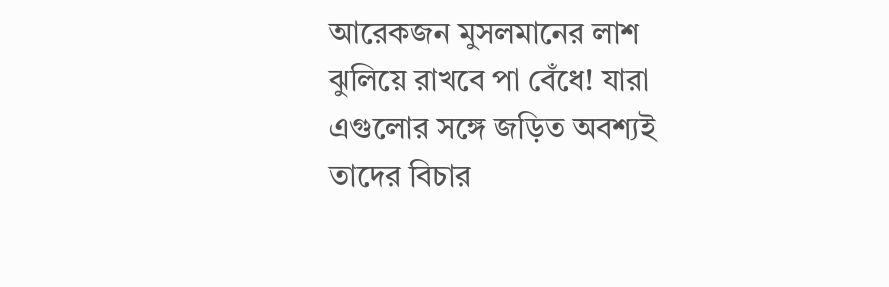আরেকজন মুসলমানের লাশ ঝুলিয়ে রাখবে পা বেঁধে! যারা এগুলোর সঙ্গে জড়িত অবশ্যই তাদের বিচার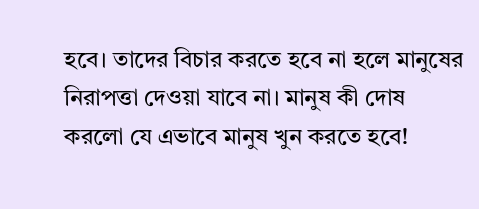হবে। তাদের বিচার করতে হবে না হলে মানুষের নিরাপত্তা দেওয়া যাবে না। মানুষ কী দোষ করলো যে এভাবে মানুষ খুন করতে হবে!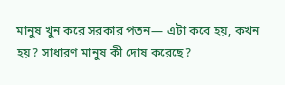মানুষ খুন করে সরকার পতন— এটা কবে হয়, কখন হয়? সাধারণ মানুষ কী দোষ করেছে?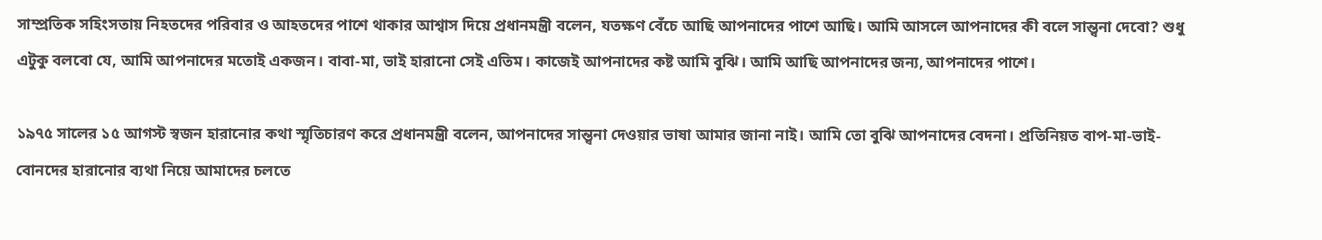সাম্প্রতিক সহিংসতায় নিহতদের পরিবার ও আহতদের পাশে থাকার আশ্বাস দিয়ে প্রধানমন্ত্রী বলেন, যতক্ষণ বেঁচে আছি আপনাদের পাশে আছি। আমি আসলে আপনাদের কী বলে সান্ত্বনা দেবো? শুধু এটুকু বলবো যে, আমি আপনাদের মতোই একজন। বাবা-মা, ভাই হারানো সেই এতিম। কাজেই আপনাদের কষ্ট আমি বুঝি। আমি আছি আপনাদের জন্য, আপনাদের পাশে।

১৯৭৫ সালের ১৫ আগস্ট স্বজন হারানোর কথা স্মৃতিচারণ করে প্রধানমন্ত্রী বলেন, আপনাদের সান্ত্বনা দেওয়ার ভাষা আমার জানা নাই। আমি তো বুঝি আপনাদের বেদনা। প্রতিনিয়ত বাপ-মা-ভাই-বোনদের হারানোর ব্যথা নিয়ে আমাদের চলতে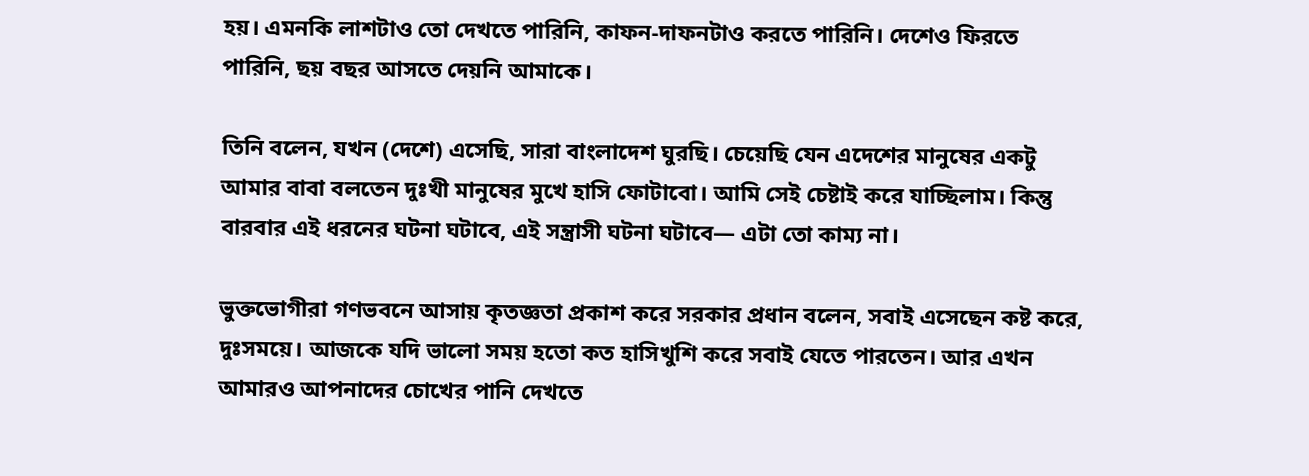হয়। এমনকি লাশটাও তো দেখতে পারিনি, কাফন-দাফনটাও করতে পারিনি। দেশেও ফিরতে পারিনি, ছয় বছর আসতে দেয়নি আমাকে।

তিনি বলেন, যখন (দেশে) এসেছি, সারা বাংলাদেশ ঘুরছি। চেয়েছি যেন এদেশের মানুষের একটু আমার বাবা বলতেন দুঃখী মানুষের মুখে হাসি ফোটাবো। আমি সেই চেষ্টাই করে যাচ্ছিলাম। কিন্তু বারবার এই ধরনের ঘটনা ঘটাবে, এই সন্ত্রাসী ঘটনা ঘটাবে— এটা তো কাম্য না।

ভুক্তভোগীরা গণভবনে আসায় কৃতজ্ঞতা প্রকাশ করে সরকার প্রধান বলেন, সবাই এসেছেন কষ্ট করে, দুঃসময়ে। আজকে যদি ভালো সময় হতো কত হাসিখুশি করে সবাই যেতে পারতেন। আর এখন আমারও আপনাদের চোখের পানি দেখতে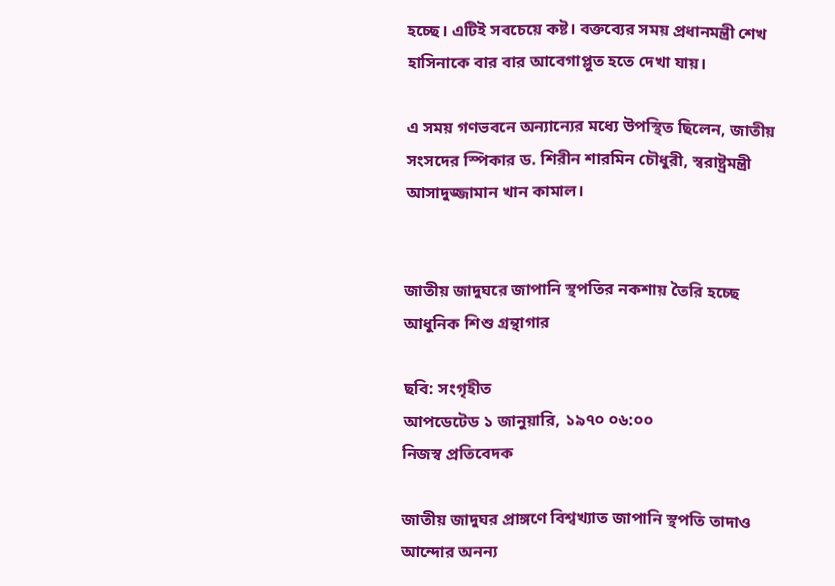হচ্ছে। এটিই সবচেয়ে কষ্ট। বক্তব্যের সময় প্রধানমন্ত্রী শেখ হাসিনাকে বার বার আবেগাপ্লুত হতে দেখা যায়।

এ সময় গণভবনে অন্যান্যের মধ্যে উপস্থিত ছিলেন, জাতীয় সংসদের স্পিকার ড. শিরীন শারমিন চৌধুরী, স্বরাষ্ট্রমন্ত্রী আসাদুজ্জামান খান কামাল।


জাতীয় জাদুঘরে জাপানি স্থপতির নকশায় তৈরি হচ্ছে আধুনিক শিশু গ্রন্থাগার

ছবি: সংগৃহীত
আপডেটেড ১ জানুয়ারি, ১৯৭০ ০৬:০০
নিজস্ব প্রতিবেদক

জাতীয় জাদুঘর প্রাঙ্গণে বিশ্বখ্যাত জাপানি স্থপতি তাদাও আন্দোর অনন্য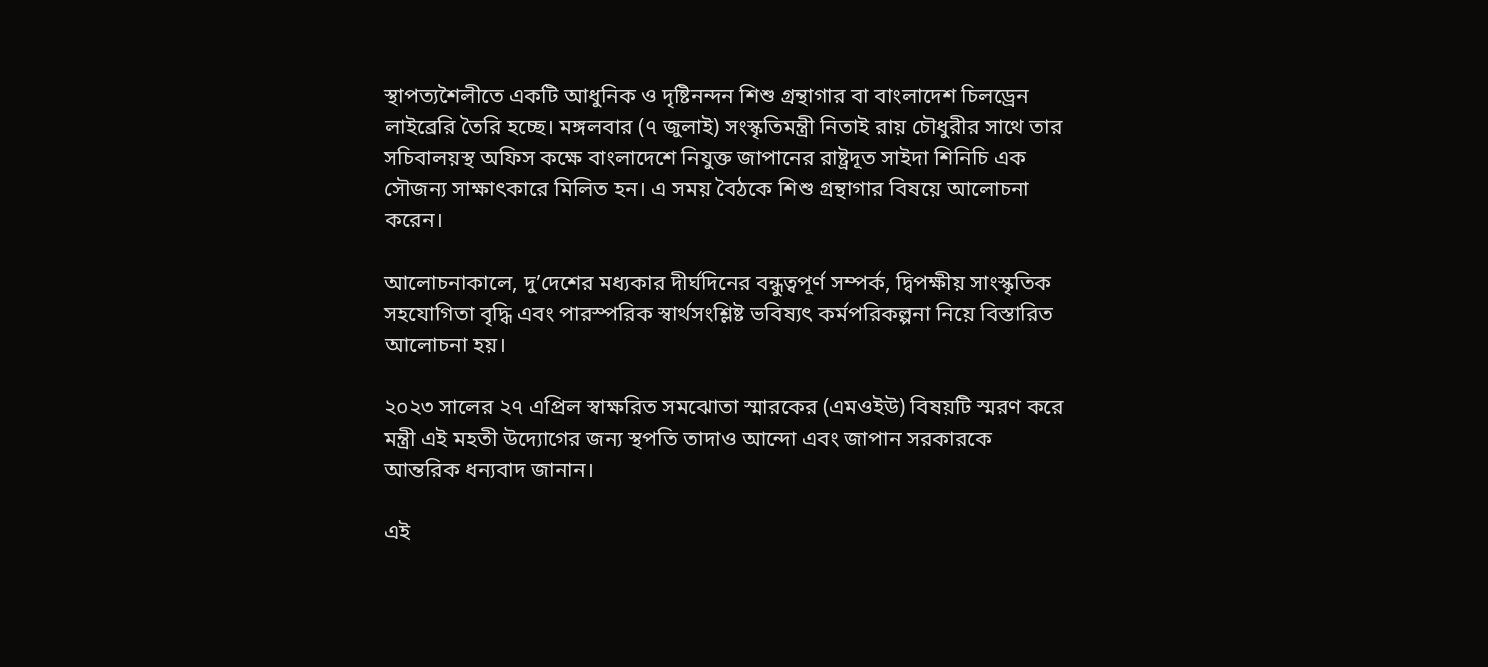স্থাপত্যশৈলীতে একটি আধুনিক ও দৃষ্টিনন্দন শিশু গ্রন্থাগার বা বাংলাদেশ চিলড্রেন লাইব্রেরি তৈরি হচ্ছে। মঙ্গলবার (৭ জুলাই) সংস্কৃতিমন্ত্রী নিতাই রায় চৌধুরীর সাথে তার সচিবালয়স্থ অফিস কক্ষে বাংলাদেশে নিযুক্ত জাপানের রাষ্ট্রদূত সাইদা শিনিচি এক সৌজন্য সাক্ষাৎকারে মিলিত হন। এ সময় বৈঠকে শিশু গ্রন্থাগার বিষয়ে আলোচনা করেন।

আলোচনাকালে, দু’দেশের মধ্যকার দীর্ঘদিনের বন্ধুত্বপূর্ণ সম্পর্ক, দ্বিপক্ষীয় সাংস্কৃতিক সহযোগিতা বৃদ্ধি এবং পারস্পরিক স্বার্থসংশ্লিষ্ট ভবিষ্যৎ কর্মপরিকল্পনা নিয়ে বিস্তারিত আলোচনা হয়।

২০২৩ সালের ২৭ এপ্রিল স্বাক্ষরিত সমঝোতা স্মারকের (এমওইউ) বিষয়টি স্মরণ করে মন্ত্রী এই মহতী উদ্যোগের জন্য স্থপতি তাদাও আন্দো এবং জাপান সরকারকে আন্তরিক ধন্যবাদ জানান।

এই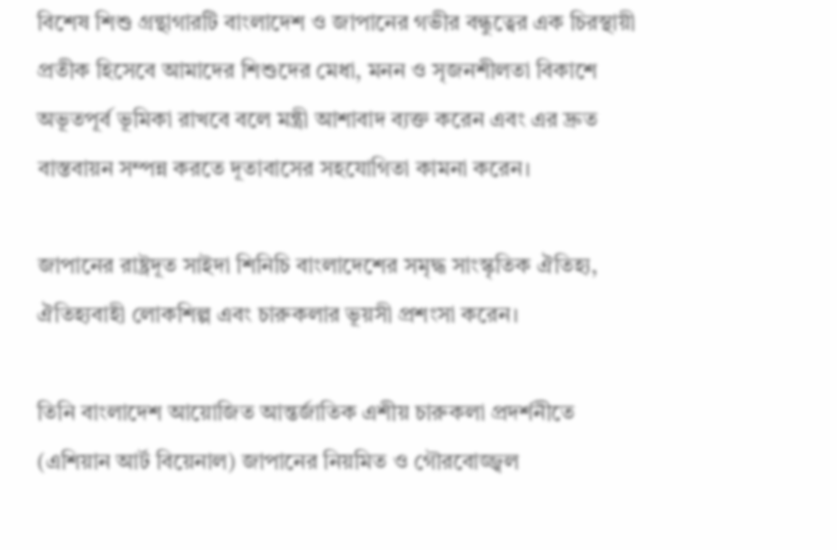বিশেষ শিশু গ্রন্থাগারটি বাংলাদেশ ও জাপানের গভীর বন্ধুত্বের এক চিরস্থায়ী প্রতীক হিসেবে আমাদের শিশুদের মেধা, মনন ও সৃজনশীলতা বিকাশে অভূতপূর্ব ভূমিকা রাখবে বলে মন্ত্রী আশাবাদ ব্যক্ত করেন এবং এর দ্রুত বাস্তবায়ন সম্পন্ন করতে দূতাবাসের সহযোগিতা কামনা করেন।

জাপানের রাষ্ট্রদূত সাইদা শিনিচি বাংলাদেশের সমৃদ্ধ সাংস্কৃতিক ঐতিহ্য, ঐতিহ্যবাহী লোকশিল্প এবং চারুকলার ভূয়সী প্রশংসা করেন।

তিনি বাংলাদেশ আয়োজিত আন্তর্জাতিক এশীয় চারুকলা প্রদর্শনীতে (এশিয়ান আর্ট বিয়েনাল) জাপানের নিয়মিত ও গৌরবোজ্জ্বল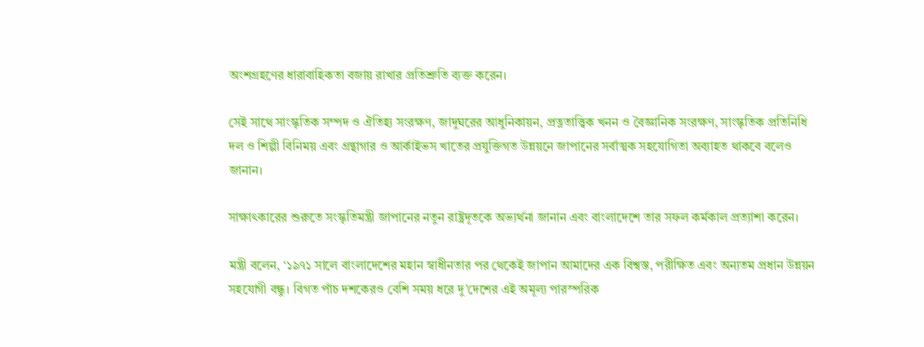অংশগ্রহণের ধারাবাহিকতা বজায় রাখার প্রতিশ্রুতি ব্যক্ত করেন।

সেই সাথে সাংস্কৃতিক সম্পদ ও ঐতিহ্য সংরক্ষণ, জাদুঘরের আধুনিকায়ন, প্রত্নতাত্ত্বিক খনন ও বৈজ্ঞানিক সংরক্ষণ, সাংস্কৃতিক প্রতিনিধি দল ও শিল্পী বিনিময় এবং গ্রন্থাগার ও আর্কাইভস খাতের প্রযুক্তিগত উন্নয়নে জাপানের সর্বাত্মক সহযোগিতা অব্যাহত থাকবে বলেও জানান।

সাক্ষাৎকারের শুরুতে সংস্কৃতিমন্ত্রী জাপানের নতুন রাষ্ট্রদূতকে অভ্যর্থনা জানান এবং বাংলাদেশে তার সফল কর্মকাল প্রত্যাশা করেন।

মন্ত্রী বলেন, ‘১৯৭১ সালে বাংলাদেশের মহান স্বাধীনতার পর থেকেই জাপান আমাদের এক বিশ্বস্ত, পরীক্ষিত এবং অন্যতম প্রধান উন্নয়ন সহযোগী বন্ধু। বিগত পাঁচ দশকেরও বেশি সময় ধরে দু’দেশের এই অমূল্য পারস্পরিক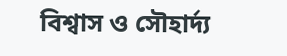বিশ্বাস ও সৌহার্দ্য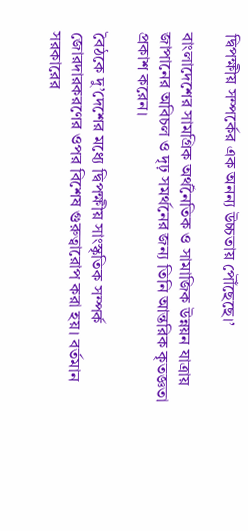দ্বিপক্ষীয় সম্পর্কের এক অনন্য উচ্চতায় পৌঁছেছে।’

বাংলাদেশের সামগ্রিক অর্থনৈতিক ও সামাজিক উন্নয়ন যাত্রায় জাপানের অবিচল ও দৃঢ় সমর্থনের জন্য তিনি আন্তরিক কৃতজ্ঞতা প্রকাশ করেন।

বৈঠকে দু’দেশের মধ্যে দ্বিপক্ষীয় সাংস্কৃতিক সম্পর্ক জোরদারকরণের ওপর বিশেষ গুরুত্বারোপ করা হয়। বর্তমান সরকারের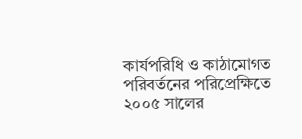কার্যপরিধি ও কাঠামোগত পরিবর্তনের পরিপ্রেক্ষিতে ২০০৫ সালের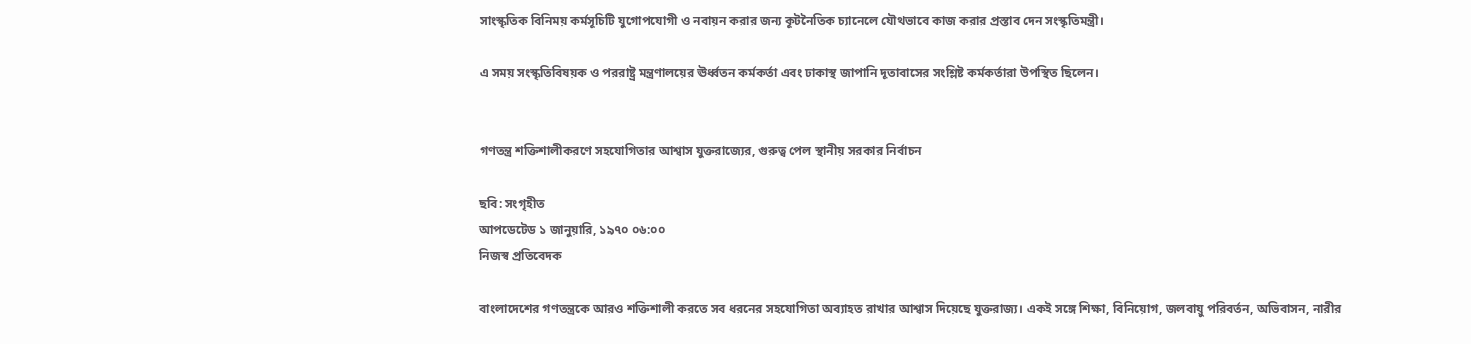সাংস্কৃতিক বিনিময় কর্মসূচিটি যুগোপযোগী ও নবায়ন করার জন্য কূটনৈতিক চ্যানেলে যৌথভাবে কাজ করার প্রস্তাব দেন সংস্কৃতিমন্ত্রী।

এ সময় সংস্কৃতিবিষয়ক ও পররাষ্ট্র মন্ত্রণালয়ের ঊর্ধ্বতন কর্মকর্তা এবং ঢাকাস্থ জাপানি দূতাবাসের সংশ্লিষ্ট কর্মকর্তারা উপস্থিত ছিলেন।


গণতন্ত্র শক্তিশালীকরণে সহযোগিতার আশ্বাস যুক্তরাজ্যের, গুরুত্ব পেল স্থানীয় সরকার নির্বাচন

ছবি: সংগৃহীত
আপডেটেড ১ জানুয়ারি, ১৯৭০ ০৬:০০
নিজস্ব প্রতিবেদক

বাংলাদেশের গণতন্ত্রকে আরও শক্তিশালী করতে সব ধরনের সহযোগিতা অব্যাহত রাখার আশ্বাস দিয়েছে যুক্তরাজ্য। একই সঙ্গে শিক্ষা, বিনিয়োগ, জলবায়ু পরিবর্তন, অভিবাসন, নারীর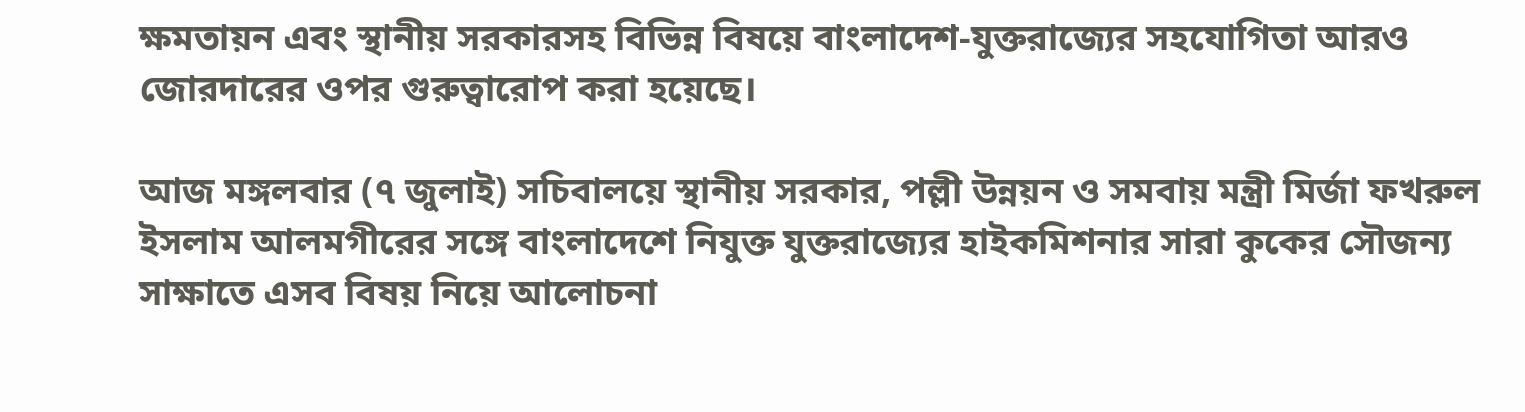ক্ষমতায়ন এবং স্থানীয় সরকারসহ বিভিন্ন বিষয়ে বাংলাদেশ-যুক্তরাজ্যের সহযোগিতা আরও জোরদারের ওপর গুরুত্বারোপ করা হয়েছে।

আজ মঙ্গলবার (৭ জুলাই) সচিবালয়ে স্থানীয় সরকার, পল্লী উন্নয়ন ও সমবায় মন্ত্রী মির্জা ফখরুল ইসলাম আলমগীরের সঙ্গে বাংলাদেশে নিযুক্ত যুক্তরাজ্যের হাইকমিশনার সারা কুকের সৌজন্য সাক্ষাতে এসব বিষয় নিয়ে আলোচনা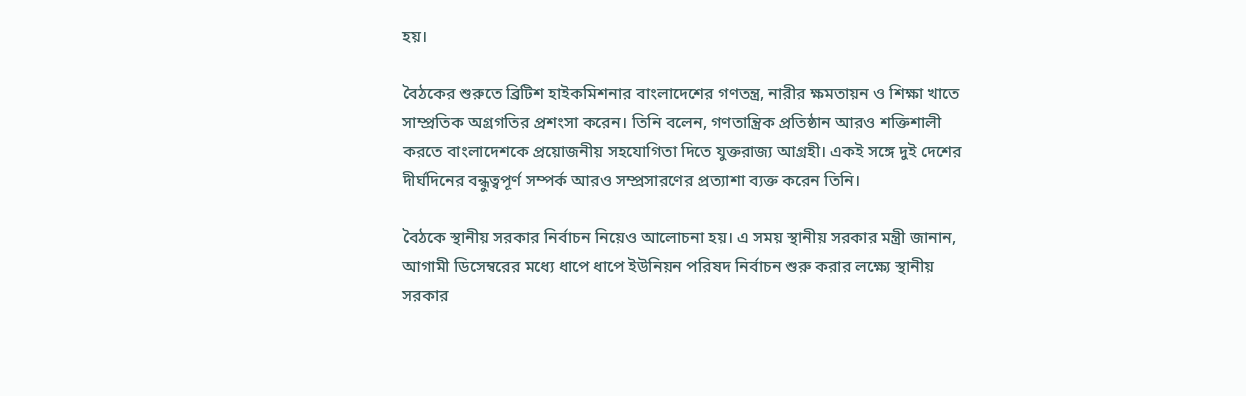হয়।

বৈঠকের শুরুতে ব্রিটিশ হাইকমিশনার বাংলাদেশের গণতন্ত্র, নারীর ক্ষমতায়ন ও শিক্ষা খাতে সাম্প্রতিক অগ্রগতির প্রশংসা করেন। তিনি বলেন, গণতান্ত্রিক প্রতিষ্ঠান আরও শক্তিশালী করতে বাংলাদেশকে প্রয়োজনীয় সহযোগিতা দিতে যুক্তরাজ্য আগ্রহী। একই সঙ্গে দুই দেশের দীর্ঘদিনের বন্ধুত্বপূর্ণ সম্পর্ক আরও সম্প্রসারণের প্রত্যাশা ব্যক্ত করেন তিনি।

বৈঠকে স্থানীয় সরকার নির্বাচন নিয়েও আলোচনা হয়। এ সময় স্থানীয় সরকার মন্ত্রী জানান, আগামী ডিসেম্বরের মধ্যে ধাপে ধাপে ইউনিয়ন পরিষদ নির্বাচন শুরু করার লক্ষ্যে স্থানীয় সরকার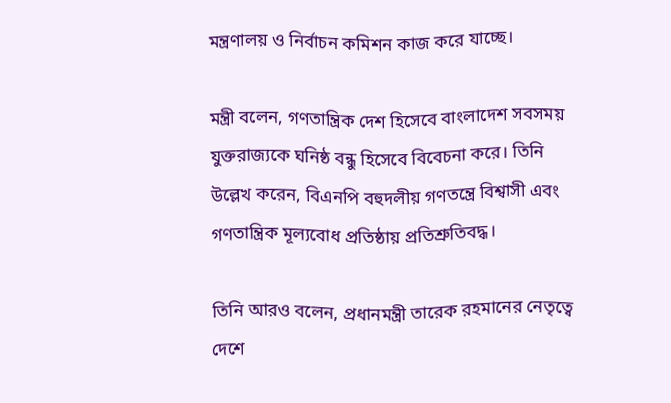মন্ত্রণালয় ও নির্বাচন কমিশন কাজ করে যাচ্ছে।

মন্ত্রী বলেন, গণতান্ত্রিক দেশ হিসেবে বাংলাদেশ সবসময় যুক্তরাজ্যকে ঘনিষ্ঠ বন্ধু হিসেবে বিবেচনা করে। তিনি উল্লেখ করেন, বিএনপি বহুদলীয় গণতন্ত্রে বিশ্বাসী এবং গণতান্ত্রিক মূল্যবোধ প্রতিষ্ঠায় প্রতিশ্রুতিবদ্ধ।

তিনি আরও বলেন, প্রধানমন্ত্রী তারেক রহমানের নেতৃত্বে দেশে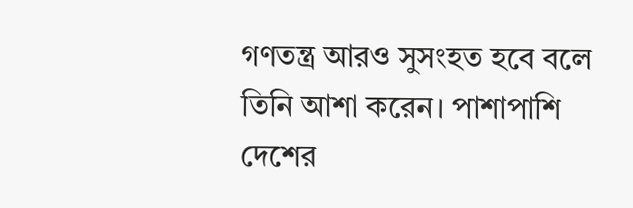গণতন্ত্র আরও সুসংহত হবে বলে তিনি আশা করেন। পাশাপাশি দেশের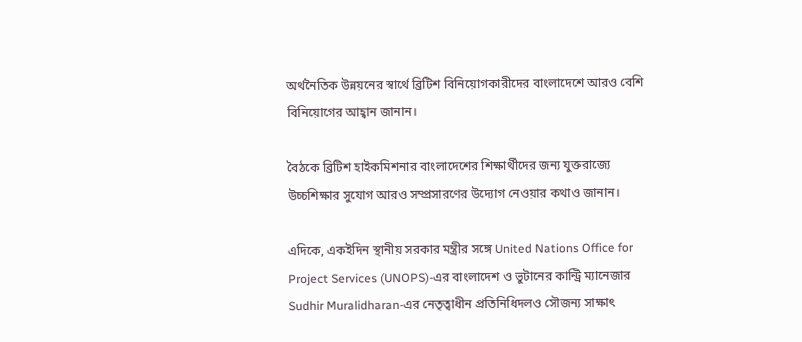অর্থনৈতিক উন্নয়নের স্বার্থে ব্রিটিশ বিনিয়োগকারীদের বাংলাদেশে আরও বেশি বিনিয়োগের আহ্বান জানান।

বৈঠকে ব্রিটিশ হাইকমিশনার বাংলাদেশের শিক্ষার্থীদের জন্য যুক্তরাজ্যে উচ্চশিক্ষার সুযোগ আরও সম্প্রসারণের উদ্যোগ নেওয়ার কথাও জানান।

এদিকে, একইদিন স্থানীয় সরকার মন্ত্রীর সঙ্গে United Nations Office for Project Services (UNOPS)-এর বাংলাদেশ ও ভুটানের কান্ট্রি ম্যানেজার Sudhir Muralidharan-এর নেতৃত্বাধীন প্রতিনিধিদলও সৌজন্য সাক্ষাৎ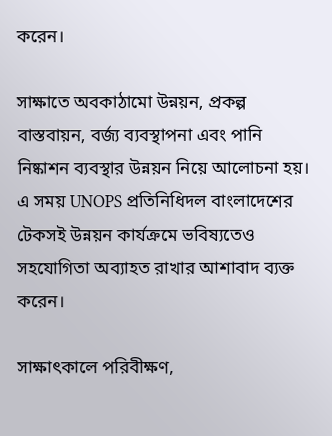করেন।

সাক্ষাতে অবকাঠামো উন্নয়ন, প্রকল্প বাস্তবায়ন, বর্জ্য ব্যবস্থাপনা এবং পানি নিষ্কাশন ব্যবস্থার উন্নয়ন নিয়ে আলোচনা হয়। এ সময় UNOPS প্রতিনিধিদল বাংলাদেশের টেকসই উন্নয়ন কার্যক্রমে ভবিষ্যতেও সহযোগিতা অব্যাহত রাখার আশাবাদ ব্যক্ত করেন।

সাক্ষাৎকালে পরিবীক্ষণ,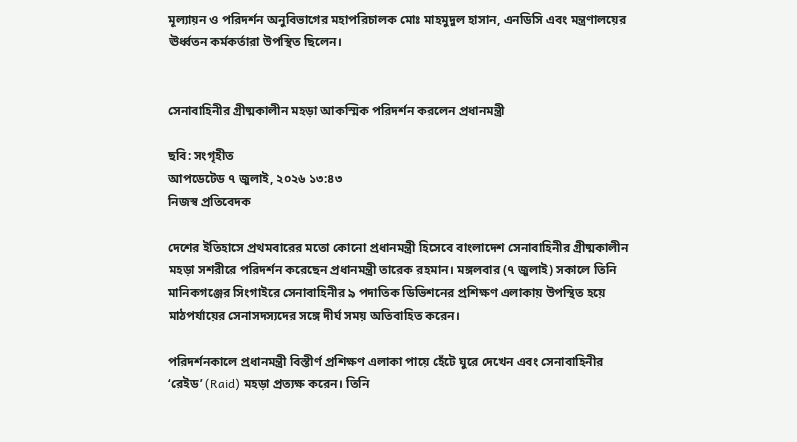মূল্যায়ন ও পরিদর্শন অনুবিভাগের মহাপরিচালক মোঃ মাহমুদুল হাসান, এনডিসি এবং মন্ত্রণালয়ের ঊর্ধ্বতন কর্মকর্তারা উপস্থিত ছিলেন।


সেনাবাহিনীর গ্রীষ্মকালীন মহড়া আকস্মিক পরিদর্শন করলেন প্রধানমন্ত্রী

ছবি: সংগৃহীত
আপডেটেড ৭ জুলাই, ২০২৬ ১৩:৪৩
নিজস্ব প্রতিবেদক

দেশের ইতিহাসে প্রথমবারের মতো কোনো প্রধানমন্ত্রী হিসেবে বাংলাদেশ সেনাবাহিনীর গ্রীষ্মকালীন মহড়া সশরীরে পরিদর্শন করেছেন প্রধানমন্ত্রী তারেক রহমান। মঙ্গলবার (৭ জুলাই) সকালে তিনি মানিকগঞ্জের সিংগাইরে সেনাবাহিনীর ৯ পদাতিক ডিভিশনের প্রশিক্ষণ এলাকায় উপস্থিত হয়ে মাঠপর্যায়ের সেনাসদস্যদের সঙ্গে দীর্ঘ সময় অতিবাহিত করেন।

পরিদর্শনকালে প্রধানমন্ত্রী বিস্তীর্ণ প্রশিক্ষণ এলাকা পায়ে হেঁটে ঘুরে দেখেন এবং সেনাবাহিনীর ‘রেইড’ (Raid) মহড়া প্রত্যক্ষ করেন। তিনি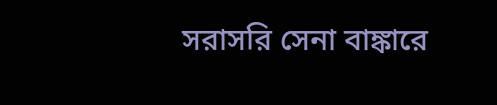সরাসরি সেনা বাঙ্কারে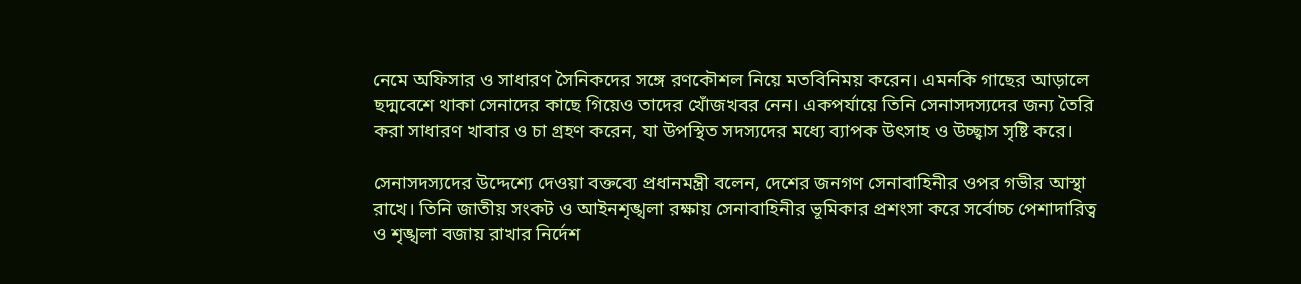নেমে অফিসার ও সাধারণ সৈনিকদের সঙ্গে রণকৌশল নিয়ে মতবিনিময় করেন। এমনকি গাছের আড়ালে ছদ্মবেশে থাকা সেনাদের কাছে গিয়েও তাদের খোঁজখবর নেন। একপর্যায়ে তিনি সেনাসদস্যদের জন্য তৈরি করা সাধারণ খাবার ও চা গ্রহণ করেন, যা উপস্থিত সদস্যদের মধ্যে ব্যাপক উৎসাহ ও উচ্ছ্বাস সৃষ্টি করে।

সেনাসদস্যদের উদ্দেশ্যে দেওয়া বক্তব্যে প্রধানমন্ত্রী বলেন, দেশের জনগণ সেনাবাহিনীর ওপর গভীর আস্থা রাখে। তিনি জাতীয় সংকট ও আইনশৃঙ্খলা রক্ষায় সেনাবাহিনীর ভূমিকার প্রশংসা করে সর্বোচ্চ পেশাদারিত্ব ও শৃঙ্খলা বজায় রাখার নির্দেশ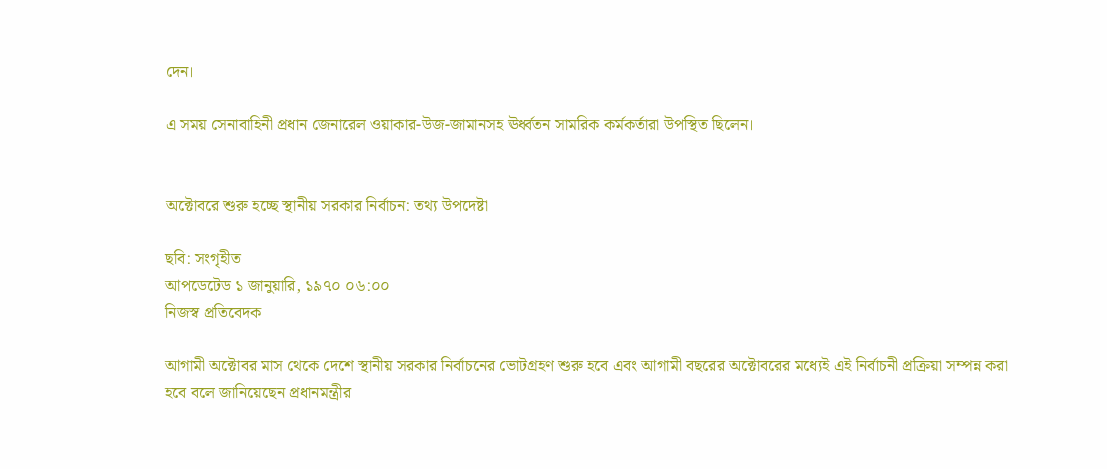দেন।

এ সময় সেনাবাহিনী প্রধান জেনারেল ওয়াকার-উজ-জামানসহ ঊর্ধ্বতন সামরিক কর্মকর্তারা উপস্থিত ছিলেন।


অক্টোবরে শুরু হচ্ছে স্থানীয় সরকার নির্বাচন: তথ্য উপদেষ্টা

ছবি: সংগৃহীত
আপডেটেড ১ জানুয়ারি, ১৯৭০ ০৬:০০
নিজস্ব প্রতিবেদক

আগামী অক্টোবর মাস থেকে দেশে স্থানীয় সরকার নির্বাচনের ভোটগ্রহণ শুরু হবে এবং আগামী বছরের অক্টোবরের মধ্যেই এই নির্বাচনী প্রক্রিয়া সম্পন্ন করা হবে বলে জানিয়েছেন প্রধানমন্ত্রীর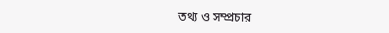তথ্য ও সম্প্রচার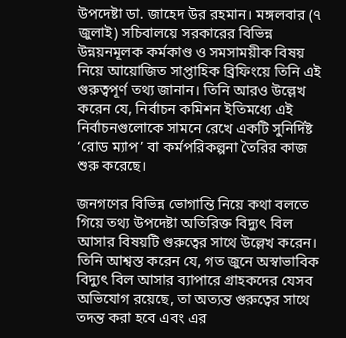উপদেষ্টা ডা. জাহেদ উর রহমান। মঙ্গলবার (৭ জুলাই) সচিবালয়ে সরকারের বিভিন্ন উন্নয়নমূলক কর্মকাণ্ড ও সমসাময়ীক বিষয় নিয়ে আয়োজিত সাপ্তাহিক ব্রিফিংয়ে তিনি এই গুরুত্বপূর্ণ তথ্য জানান। তিনি আরও উল্লেখ করেন যে, নির্বাচন কমিশন ইতিমধ্যে এই নির্বাচনগুলোকে সামনে রেখে একটি সুনির্দিষ্ট ‘রোড ম্যাপ’ বা কর্মপরিকল্পনা তৈরির কাজ শুরু করেছে।

জনগণের বিভিন্ন ভোগান্তি নিয়ে কথা বলতে গিয়ে তথ্য উপদেষ্টা অতিরিক্ত বিদ্যুৎ বিল আসার বিষয়টি গুরুত্বের সাথে উল্লেখ করেন। তিনি আশ্বস্ত করেন যে, গত জুনে অস্বাভাবিক বিদ্যুৎ বিল আসার ব্যাপারে গ্রাহকদের যেসব অভিযোগ রয়েছে, তা অত্যন্ত গুরুত্বের সাথে তদন্ত করা হবে এবং এর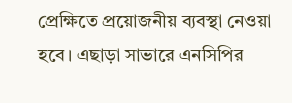প্রেক্ষিতে প্রয়োজনীয় ব্যবস্থা নেওয়া হবে। এছাড়া সাভারে এনসিপির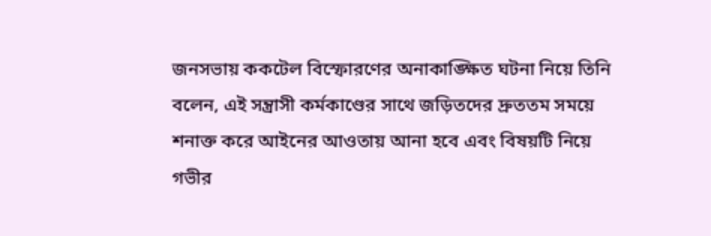জনসভায় ককটেল বিস্ফোরণের অনাকাঙ্ক্ষিত ঘটনা নিয়ে তিনি বলেন, এই সন্ত্রাসী কর্মকাণ্ডের সাথে জড়িতদের দ্রুততম সময়ে শনাক্ত করে আইনের আওতায় আনা হবে এবং বিষয়টি নিয়ে গভীর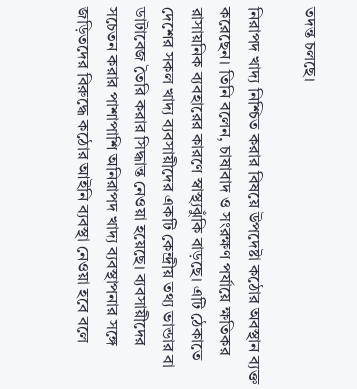তদন্ত চলছে।

নিরাপদ খাদ্য নিশ্চিত করার বিষয়ে উপদেষ্টা কঠোর অবস্থান ব্যক্ত করেছেন। তিনি বলেন, চাষাবাদ ও সংরক্ষণ পর্যায়ে ক্ষতিকর রাসায়নিক ব্যবহারের কারণে স্বাস্থ্যঝুঁকি বাড়ছে। এটি ঠেকাতে দেশের সকল খাদ্য ব্যবসায়ীদের একটি কেন্দ্রীয় তথ্য ভান্ডার বা ডাটাবেজ তৈরি করার সিদ্ধান্ত নেওয়া হয়েছে। ব্যবসায়ীদের সচেতন করার পাশাপাশি অনিরাপদ খাদ্য ব্যবস্থাপনার সঙ্গে জড়িতদের বিরুদ্ধে কঠোর আইনি ব্যবস্থা নেওয়া হবে বলে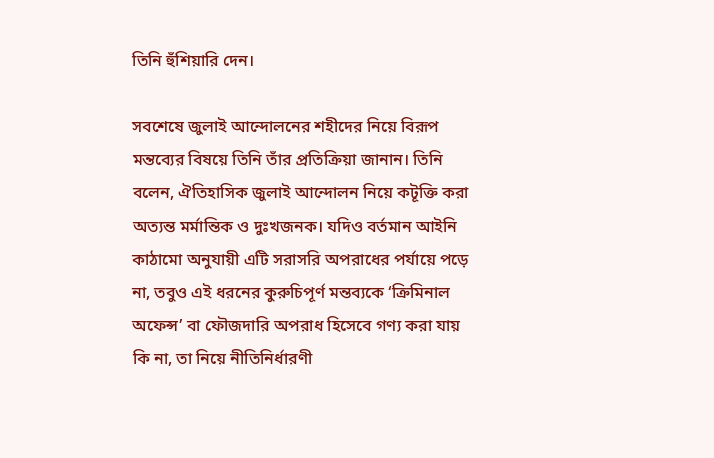তিনি হুঁশিয়ারি দেন।

সবশেষে জুলাই আন্দোলনের শহীদের নিয়ে বিরূপ মন্তব্যের বিষয়ে তিনি তাঁর প্রতিক্রিয়া জানান। তিনি বলেন, ঐতিহাসিক জুলাই আন্দোলন নিয়ে কটূক্তি করা অত্যন্ত মর্মান্তিক ও দুঃখজনক। যদিও বর্তমান আইনি কাঠামো অনুযায়ী এটি সরাসরি অপরাধের পর্যায়ে পড়ে না, তবুও এই ধরনের কুরুচিপূর্ণ মন্তব্যকে ‘ক্রিমিনাল অফেন্স’ বা ফৌজদারি অপরাধ হিসেবে গণ্য করা যায় কি না, তা নিয়ে নীতিনির্ধারণী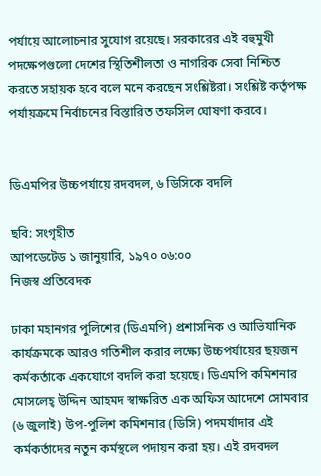পর্যায়ে আলোচনার সুযোগ রয়েছে। সরকারের এই বহুমুখী পদক্ষেপগুলো দেশের স্থিতিশীলতা ও নাগরিক সেবা নিশ্চিত করতে সহায়ক হবে বলে মনে করছেন সংশ্লিষ্টরা। সংশ্লিষ্ট কর্তৃপক্ষ পর্যায়ক্রমে নির্বাচনের বিস্তারিত তফসিল ঘোষণা করবে।


ডিএমপির উচ্চপর্যায়ে রদবদল, ৬ ডিসিকে বদলি

ছবি: সংগৃহীত
আপডেটেড ১ জানুয়ারি, ১৯৭০ ০৬:০০
নিজস্ব প্রতিবেদক

ঢাকা মহানগর পুলিশের (ডিএমপি) প্রশাসনিক ও আভিযানিক কার্যক্রমকে আরও গতিশীল করার লক্ষ্যে উচ্চপর্যায়ের ছয়জন কর্মকর্তাকে একযোগে বদলি করা হয়েছে। ডিএমপি কমিশনার মোসলেহ্ উদ্দিন আহমদ স্বাক্ষরিত এক অফিস আদেশে সোমবার (৬ জুলাই) উপ-পুলিশ কমিশনার (ডিসি) পদমর্যাদার এই কর্মকর্তাদের নতুন কর্মস্থলে পদায়ন করা হয়। এই রদবদল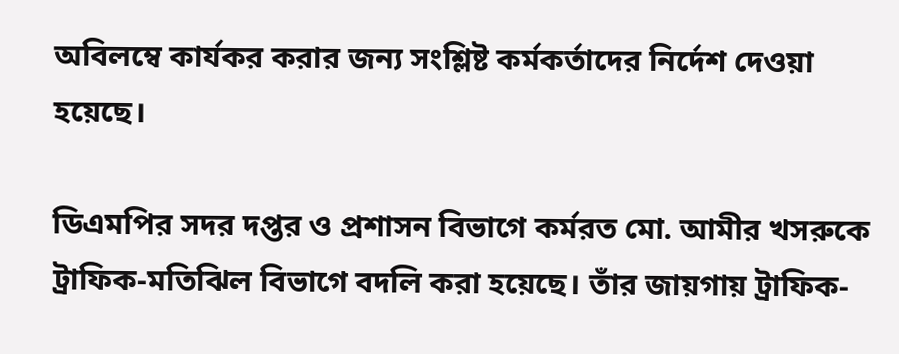অবিলম্বে কার্যকর করার জন্য সংশ্লিষ্ট কর্মকর্তাদের নির্দেশ দেওয়া হয়েছে।

ডিএমপির সদর দপ্তর ও প্রশাসন বিভাগে কর্মরত মো. আমীর খসরুকে ট্রাফিক-মতিঝিল বিভাগে বদলি করা হয়েছে। তাঁর জায়গায় ট্রাফিক-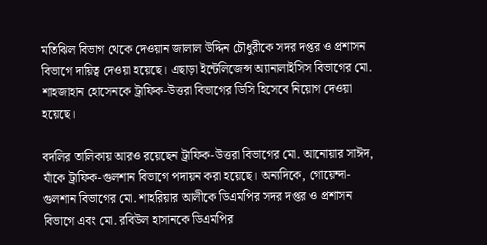মতিঝিল বিভাগ থেকে দেওয়ান জালাল উদ্দিন চৌধুরীকে সদর দপ্তর ও প্রশাসন বিভাগে দায়িত্ব দেওয়া হয়েছে। এছাড়া ইন্টেলিজেন্স অ্যানালাইসিস বিভাগের মো. শাহজাহান হোসেনকে ট্রাফিক-উত্তরা বিভাগের ডিসি হিসেবে নিয়োগ দেওয়া হয়েছে।

বদলির তালিকায় আরও রয়েছেন ট্রাফিক-উত্তরা বিভাগের মো. আনোয়ার সাঈদ, যাঁকে ট্রাফিক-গুলশান বিভাগে পদায়ন করা হয়েছে। অন্যদিকে, গোয়েন্দা-গুলশান বিভাগের মো. শাহরিয়ার আলীকে ডিএমপির সদর দপ্তর ও প্রশাসন বিভাগে এবং মো. রবিউল হাসানকে ডিএমপির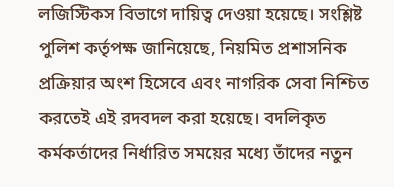লজিস্টিকস বিভাগে দায়িত্ব দেওয়া হয়েছে। সংশ্লিষ্ট পুলিশ কর্তৃপক্ষ জানিয়েছে, নিয়মিত প্রশাসনিক প্রক্রিয়ার অংশ হিসেবে এবং নাগরিক সেবা নিশ্চিত করতেই এই রদবদল করা হয়েছে। বদলিকৃত কর্মকর্তাদের নির্ধারিত সময়ের মধ্যে তাঁদের নতুন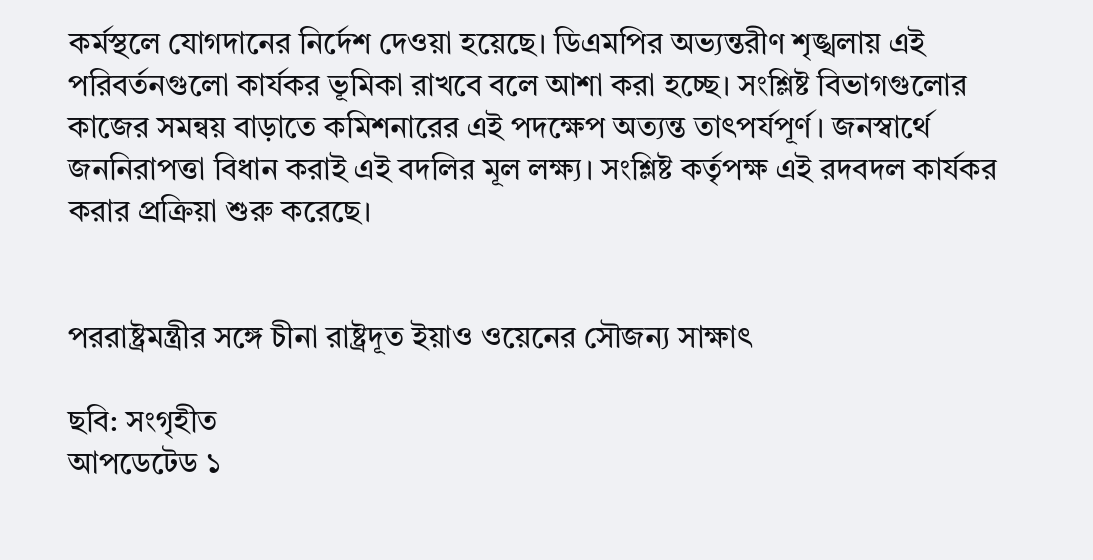কর্মস্থলে যোগদানের নির্দেশ দেওয়া হয়েছে। ডিএমপির অভ্যন্তরীণ শৃঙ্খলায় এই পরিবর্তনগুলো কার্যকর ভূমিকা রাখবে বলে আশা করা হচ্ছে। সংশ্লিষ্ট বিভাগগুলোর কাজের সমন্বয় বাড়াতে কমিশনারের এই পদক্ষেপ অত্যন্ত তাৎপর্যপূর্ণ। জনস্বার্থে জননিরাপত্তা বিধান করাই এই বদলির মূল লক্ষ্য। সংশ্লিষ্ট কর্তৃপক্ষ এই রদবদল কার্যকর করার প্রক্রিয়া শুরু করেছে।


পররাষ্ট্রমন্ত্রীর সঙ্গে চীনা রাষ্ট্রদূত ইয়াও ওয়েনের সৌজন্য সাক্ষাৎ

ছবি: সংগৃহীত
আপডেটেড ১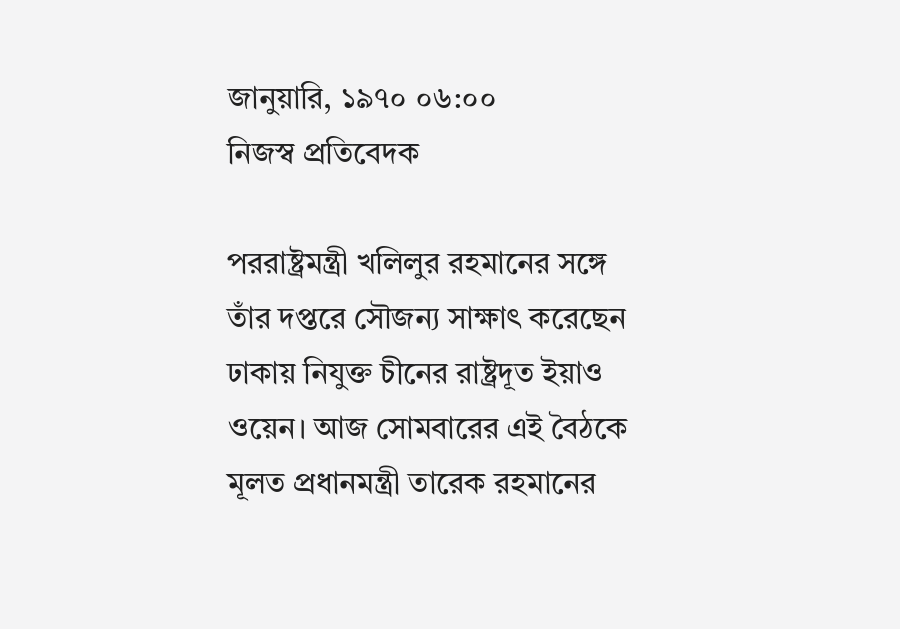জানুয়ারি, ১৯৭০ ০৬:০০
নিজস্ব প্রতিবেদক

পররাষ্ট্রমন্ত্রী খলিলুর রহমানের সঙ্গে তাঁর দপ্তরে সৌজন্য সাক্ষাৎ করেছেন ঢাকায় নিযুক্ত চীনের রাষ্ট্রদূত ইয়াও ওয়েন। আজ সোমবারের এই বৈঠকে মূলত প্রধানমন্ত্রী তারেক রহমানের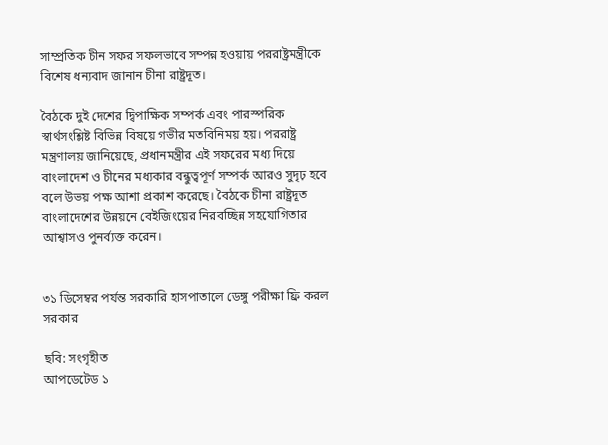সাম্প্রতিক চীন সফর সফলভাবে সম্পন্ন হওয়ায় পররাষ্ট্রমন্ত্রীকে বিশেষ ধন্যবাদ জানান চীনা রাষ্ট্রদূত।

বৈঠকে দুই দেশের দ্বিপাক্ষিক সম্পর্ক এবং পারস্পরিক স্বার্থসংশ্লিষ্ট বিভিন্ন বিষয়ে গভীর মতবিনিময় হয়। পররাষ্ট্র মন্ত্রণালয় জানিয়েছে, প্রধানমন্ত্রীর এই সফরের মধ্য দিয়ে বাংলাদেশ ও চীনের মধ্যকার বন্ধুত্বপূর্ণ সম্পর্ক আরও সুদৃঢ় হবে বলে উভয় পক্ষ আশা প্রকাশ করেছে। বৈঠকে চীনা রাষ্ট্রদূত বাংলাদেশের উন্নয়নে বেইজিংয়ের নিরবচ্ছিন্ন সহযোগিতার আশ্বাসও পুনর্ব্যক্ত করেন।


৩১ ডিসেম্বর পর্যন্ত সরকারি হাসপাতালে ডেঙ্গু পরীক্ষা ফ্রি করল সরকার

ছবি: সংগৃহীত
আপডেটেড ১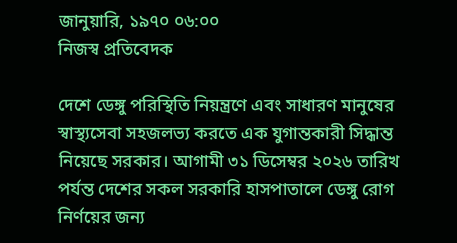জানুয়ারি, ১৯৭০ ০৬:০০
নিজস্ব প্রতিবেদক

দেশে ডেঙ্গু পরিস্থিতি নিয়ন্ত্রণে এবং সাধারণ মানুষের স্বাস্থ্যসেবা সহজলভ্য করতে এক যুগান্তকারী সিদ্ধান্ত নিয়েছে সরকার। আগামী ৩১ ডিসেম্বর ২০২৬ তারিখ পর্যন্ত দেশের সকল সরকারি হাসপাতালে ডেঙ্গু রোগ নির্ণয়ের জন্য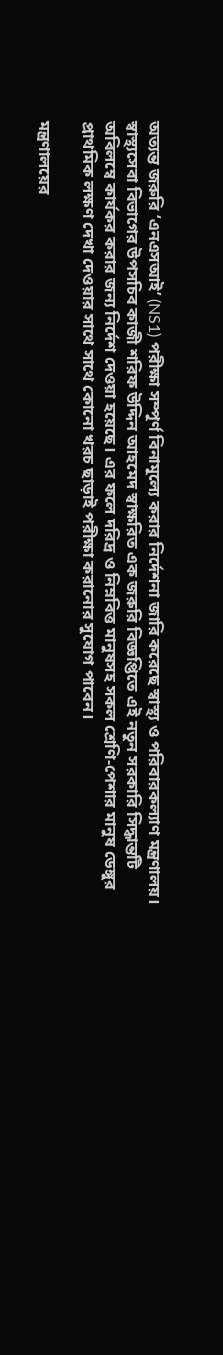অত্যন্ত জরুরি ‘এনএসআই’ (NS1) পরীক্ষা সম্পূর্ণ বিনামূল্যে করার নির্দেশনা জারি করেছে স্বাস্থ্য ও পরিবারকল্যাণ মন্ত্রণালয়। স্বাস্থ্যসেবা বিভাগের উপসচিব কাজী শরিফ উদ্দিন আহমেদ স্বাক্ষরিত এক জরুরি বিজ্ঞপ্তিতে এই নতুন সরকারি সিদ্ধান্তটি অবিলম্বে কার্যকর করার জন্য নির্দেশ দেওয়া হয়েছে। এর ফলে দরিদ্র ও নিম্নবিত্ত মানুষসহ সকল শ্রেণি-পেশার মানুষ ডেঙ্গুর প্রাথমিক লক্ষণ দেখা দেওয়ার সাথে সাথে কোনো খরচ ছাড়াই পরীক্ষা করানোর সুযোগ পাবেন।

মন্ত্রণালয়ের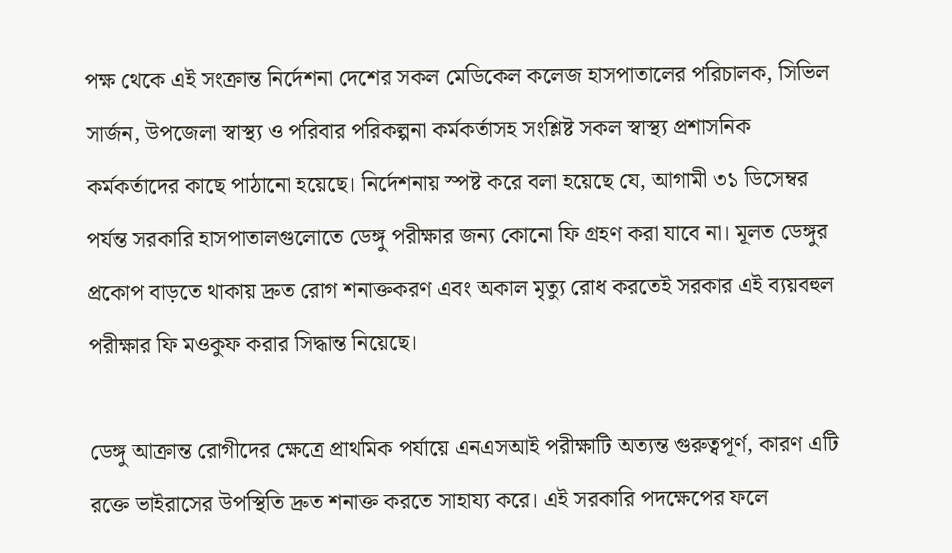পক্ষ থেকে এই সংক্রান্ত নির্দেশনা দেশের সকল মেডিকেল কলেজ হাসপাতালের পরিচালক, সিভিল সার্জন, উপজেলা স্বাস্থ্য ও পরিবার পরিকল্পনা কর্মকর্তাসহ সংশ্লিষ্ট সকল স্বাস্থ্য প্রশাসনিক কর্মকর্তাদের কাছে পাঠানো হয়েছে। নির্দেশনায় স্পষ্ট করে বলা হয়েছে যে, আগামী ৩১ ডিসেম্বর পর্যন্ত সরকারি হাসপাতালগুলোতে ডেঙ্গু পরীক্ষার জন্য কোনো ফি গ্রহণ করা যাবে না। মূলত ডেঙ্গুর প্রকোপ বাড়তে থাকায় দ্রুত রোগ শনাক্তকরণ এবং অকাল মৃত্যু রোধ করতেই সরকার এই ব্যয়বহুল পরীক্ষার ফি মওকুফ করার সিদ্ধান্ত নিয়েছে।

ডেঙ্গু আক্রান্ত রোগীদের ক্ষেত্রে প্রাথমিক পর্যায়ে এনএসআই পরীক্ষাটি অত্যন্ত গুরুত্বপূর্ণ, কারণ এটি রক্তে ভাইরাসের উপস্থিতি দ্রুত শনাক্ত করতে সাহায্য করে। এই সরকারি পদক্ষেপের ফলে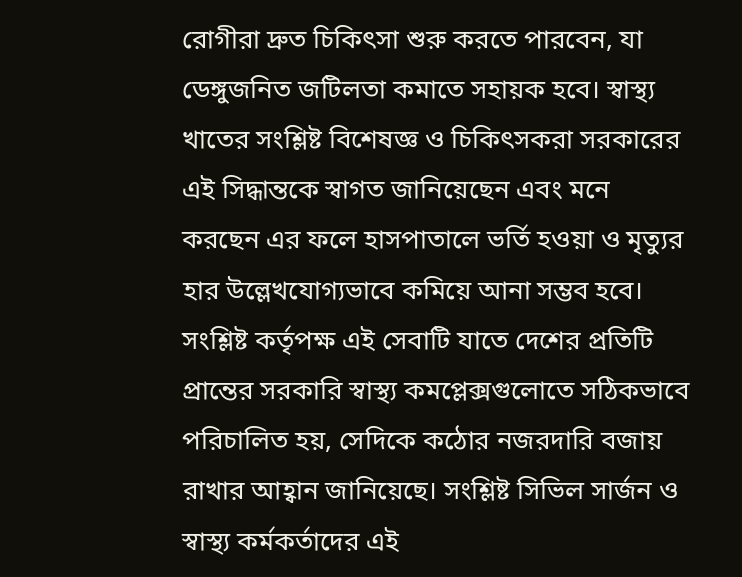রোগীরা দ্রুত চিকিৎসা শুরু করতে পারবেন, যা ডেঙ্গুজনিত জটিলতা কমাতে সহায়ক হবে। স্বাস্থ্য খাতের সংশ্লিষ্ট বিশেষজ্ঞ ও চিকিৎসকরা সরকারের এই সিদ্ধান্তকে স্বাগত জানিয়েছেন এবং মনে করছেন এর ফলে হাসপাতালে ভর্তি হওয়া ও মৃত্যুর হার উল্লেখযোগ্যভাবে কমিয়ে আনা সম্ভব হবে। সংশ্লিষ্ট কর্তৃপক্ষ এই সেবাটি যাতে দেশের প্রতিটি প্রান্তের সরকারি স্বাস্থ্য কমপ্লেক্সগুলোতে সঠিকভাবে পরিচালিত হয়, সেদিকে কঠোর নজরদারি বজায় রাখার আহ্বান জানিয়েছে। সংশ্লিষ্ট সিভিল সার্জন ও স্বাস্থ্য কর্মকর্তাদের এই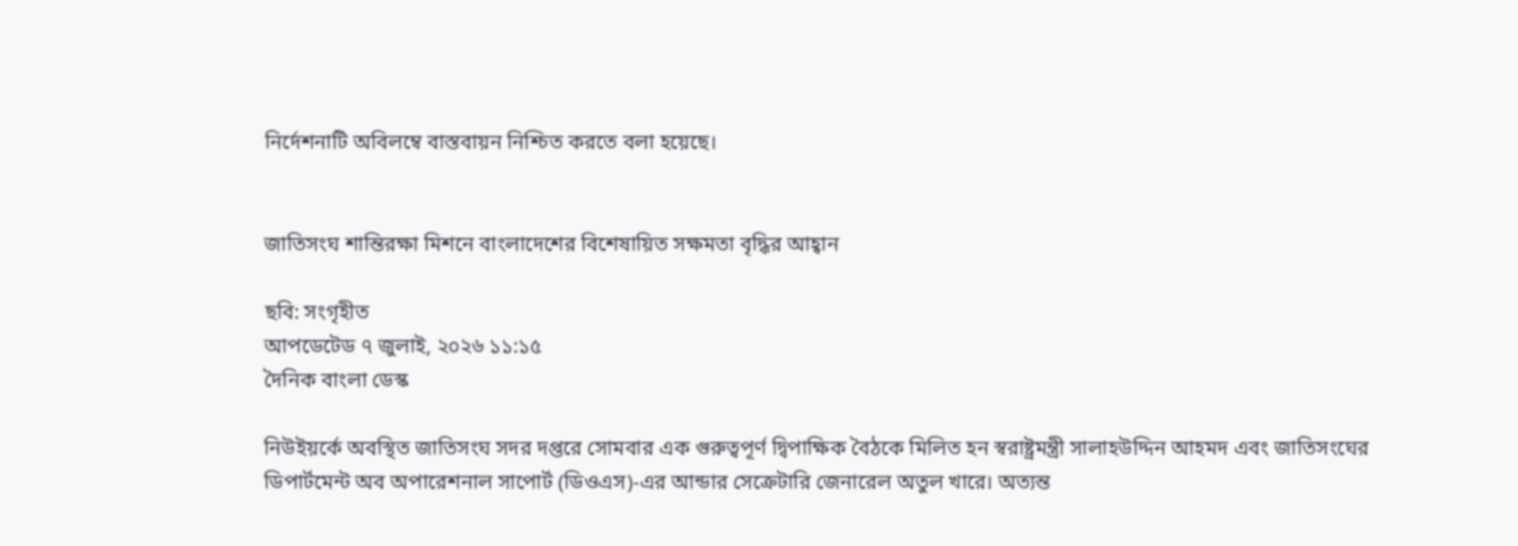নির্দেশনাটি অবিলম্বে বাস্তবায়ন নিশ্চিত করতে বলা হয়েছে।


জাতিসংঘ শান্তিরক্ষা মিশনে বাংলাদেশের বিশেষায়িত সক্ষমতা বৃদ্ধির আহ্বান

ছবি: সংগৃহীত
আপডেটেড ৭ জুলাই, ২০২৬ ১১:১৫
দৈনিক বাংলা ডেস্ক

নিউইয়র্কে অবস্থিত জাতিসংঘ সদর দপ্তরে সোমবার এক গুরুত্বপূর্ণ দ্বিপাক্ষিক বৈঠকে মিলিত হন স্বরাষ্ট্রমন্ত্রী সালাহউদ্দিন আহমদ এবং জাতিসংঘের ডিপার্টমেন্ট অব অপারেশনাল সাপোর্ট (ডিওএস)-এর আন্ডার সেক্রেটারি জেনারেল অতুল খারে। অত্যন্ত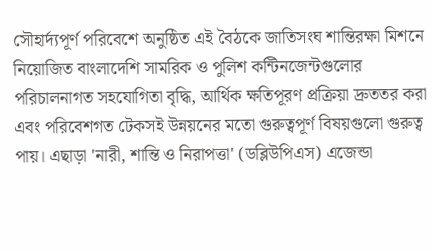সৌহার্দ্যপূর্ণ পরিবেশে অনুষ্ঠিত এই বৈঠকে জাতিসংঘ শান্তিরক্ষা মিশনে নিয়োজিত বাংলাদেশি সামরিক ও পুলিশ কন্টিনজেন্টগুলোর পরিচালনাগত সহযোগিতা বৃদ্ধি, আর্থিক ক্ষতিপূরণ প্রক্রিয়া দ্রুততর করা এবং পরিবেশগত টেকসই উন্নয়নের মতো গুরুত্বপূর্ণ বিষয়গুলো গুরুত্ব পায়। এছাড়া 'নারী, শান্তি ও নিরাপত্তা' (ডব্লিউপিএস) এজেন্ডা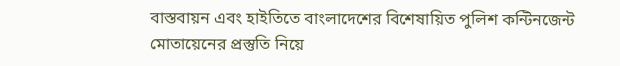বাস্তবায়ন এবং হাইতিতে বাংলাদেশের বিশেষায়িত পুলিশ কন্টিনজেন্ট মোতায়েনের প্রস্তুতি নিয়ে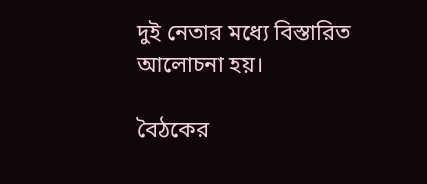দুই নেতার মধ্যে বিস্তারিত আলোচনা হয়।

বৈঠকের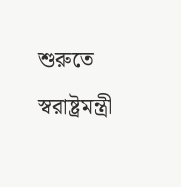শুরুতে স্বরাষ্ট্রমন্ত্রী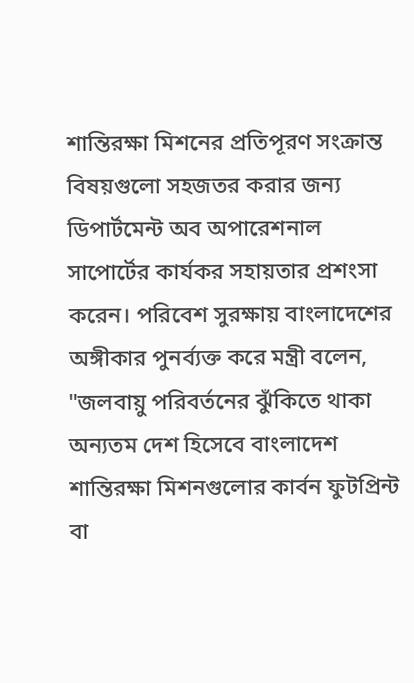শান্তিরক্ষা মিশনের প্রতিপূরণ সংক্রান্ত বিষয়গুলো সহজতর করার জন্য ডিপার্টমেন্ট অব অপারেশনাল সাপোর্টের কার্যকর সহায়তার প্রশংসা করেন। পরিবেশ সুরক্ষায় বাংলাদেশের অঙ্গীকার পুনর্ব্যক্ত করে মন্ত্রী বলেন, "জলবায়ু পরিবর্তনের ঝুঁকিতে থাকা অন্যতম দেশ হিসেবে বাংলাদেশ শান্তিরক্ষা মিশনগুলোর কার্বন ফুটপ্রিন্ট বা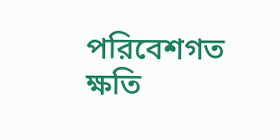পরিবেশগত ক্ষতি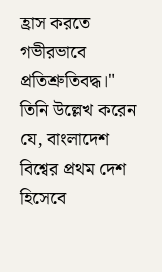হ্রাস করতে গভীরভাবে প্রতিশ্রুতিবদ্ধ।" তিনি উল্লেখ করেন যে, বাংলাদেশ বিশ্বের প্রথম দেশ হিসেবে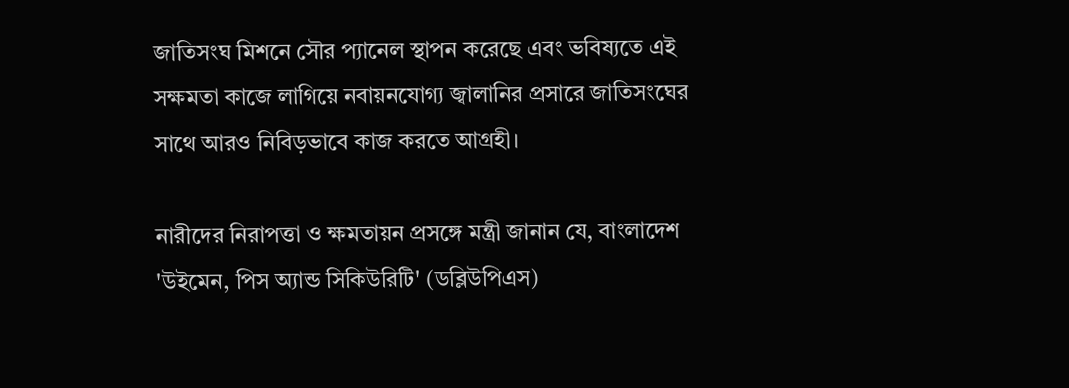জাতিসংঘ মিশনে সৌর প্যানেল স্থাপন করেছে এবং ভবিষ্যতে এই সক্ষমতা কাজে লাগিয়ে নবায়নযোগ্য জ্বালানির প্রসারে জাতিসংঘের সাথে আরও নিবিড়ভাবে কাজ করতে আগ্রহী।

নারীদের নিরাপত্তা ও ক্ষমতায়ন প্রসঙ্গে মন্ত্রী জানান যে, বাংলাদেশ 'উইমেন, পিস অ্যান্ড সিকিউরিটি' (ডব্লিউপিএস)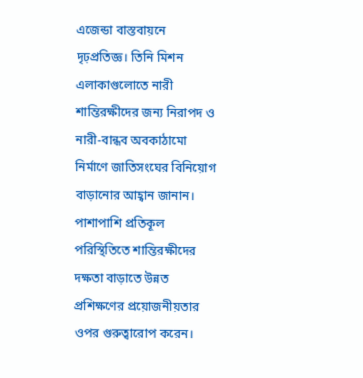এজেন্ডা বাস্তবায়নে দৃঢ়প্রতিজ্ঞ। তিনি মিশন এলাকাগুলোতে নারী শান্তিরক্ষীদের জন্য নিরাপদ ও নারী-বান্ধব অবকাঠামো নির্মাণে জাতিসংঘের বিনিয়োগ বাড়ানোর আহ্বান জানান। পাশাপাশি প্রতিকূল পরিস্থিতিতে শান্তিরক্ষীদের দক্ষতা বাড়াতে উন্নত প্রশিক্ষণের প্রয়োজনীয়তার ওপর গুরুত্বারোপ করেন।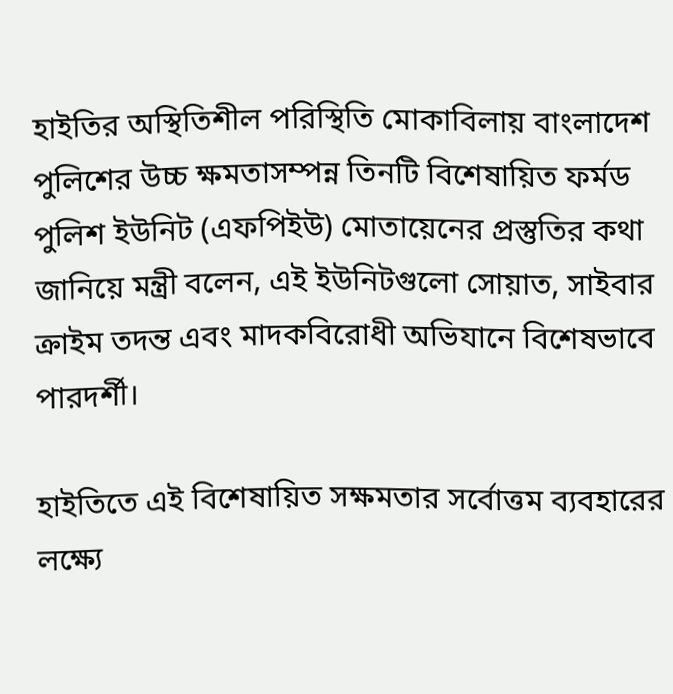হাইতির অস্থিতিশীল পরিস্থিতি মোকাবিলায় বাংলাদেশ পুলিশের উচ্চ ক্ষমতাসম্পন্ন তিনটি বিশেষায়িত ফর্মড পুলিশ ইউনিট (এফপিইউ) মোতায়েনের প্রস্তুতির কথা জানিয়ে মন্ত্রী বলেন, এই ইউনিটগুলো সোয়াত, সাইবার ক্রাইম তদন্ত এবং মাদকবিরোধী অভিযানে বিশেষভাবে পারদর্শী।

হাইতিতে এই বিশেষায়িত সক্ষমতার সর্বোত্তম ব্যবহারের লক্ষ্যে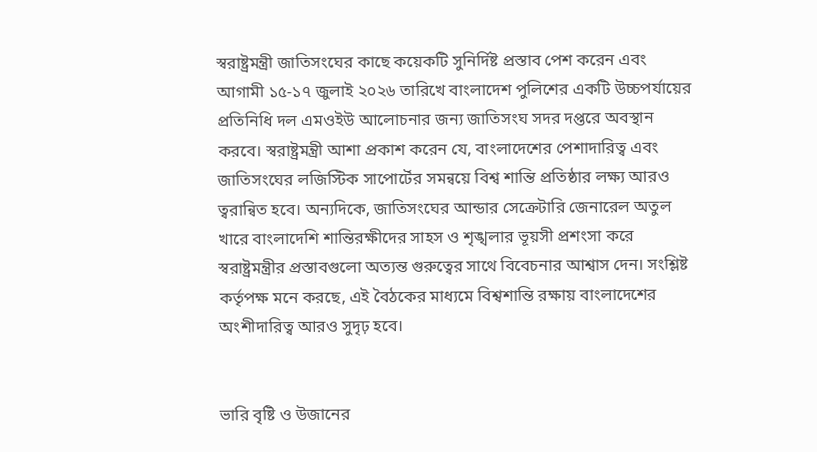স্বরাষ্ট্রমন্ত্রী জাতিসংঘের কাছে কয়েকটি সুনির্দিষ্ট প্রস্তাব পেশ করেন এবং আগামী ১৫-১৭ জুলাই ২০২৬ তারিখে বাংলাদেশ পুলিশের একটি উচ্চপর্যায়ের প্রতিনিধি দল এমওইউ আলোচনার জন্য জাতিসংঘ সদর দপ্তরে অবস্থান করবে। স্বরাষ্ট্রমন্ত্রী আশা প্রকাশ করেন যে, বাংলাদেশের পেশাদারিত্ব এবং জাতিসংঘের লজিস্টিক সাপোর্টের সমন্বয়ে বিশ্ব শান্তি প্রতিষ্ঠার লক্ষ্য আরও ত্বরান্বিত হবে। অন্যদিকে, জাতিসংঘের আন্ডার সেক্রেটারি জেনারেল অতুল খারে বাংলাদেশি শান্তিরক্ষীদের সাহস ও শৃঙ্খলার ভূয়সী প্রশংসা করে স্বরাষ্ট্রমন্ত্রীর প্রস্তাবগুলো অত্যন্ত গুরুত্বের সাথে বিবেচনার আশ্বাস দেন। সংশ্লিষ্ট কর্তৃপক্ষ মনে করছে, এই বৈঠকের মাধ্যমে বিশ্বশান্তি রক্ষায় বাংলাদেশের অংশীদারিত্ব আরও সুদৃঢ় হবে।


ভারি বৃষ্টি ও উজানের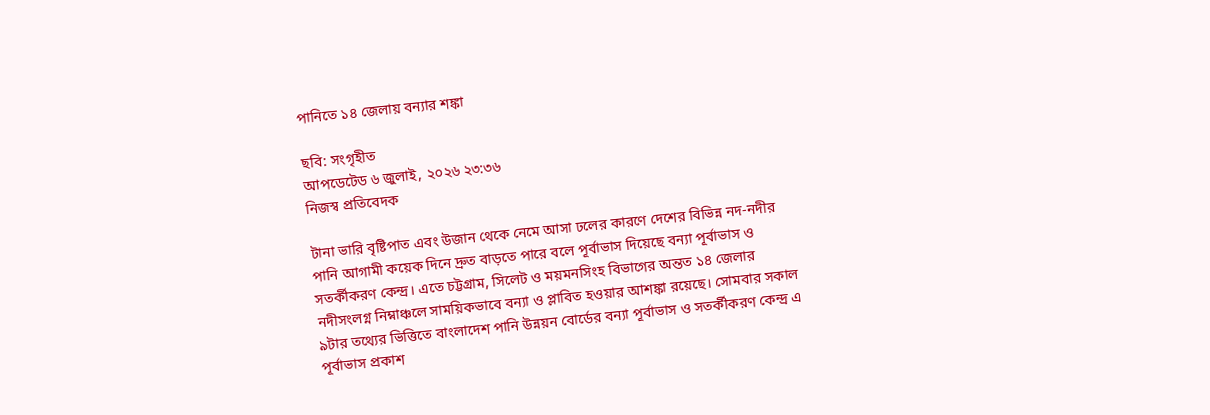পানিতে ১৪ জেলায় বন্যার শঙ্কা

ছবি: সংগৃহীত
আপডেটেড ৬ জুলাই, ২০২৬ ২৩:৩৬
নিজস্ব প্রতিবেদক

টানা ভারি বৃষ্টিপাত এবং উজান থেকে নেমে আসা ঢলের কারণে দেশের বিভিন্ন নদ-নদীর পানি আগামী কয়েক দিনে দ্রুত বাড়তে পারে বলে পূর্বাভাস দিয়েছে বন্যা পূর্বাভাস ও সতর্কীকরণ কেন্দ্র। এতে চট্টগ্রাম, সিলেট ও ময়মনসিংহ বিভাগের অন্তত ১৪ জেলার নদীসংলগ্ন নিম্নাঞ্চলে সাময়িকভাবে বন্যা ও প্লাবিত হওয়ার আশঙ্কা রয়েছে। সোমবার সকাল ৯টার তথ্যের ভিত্তিতে বাংলাদেশ পানি উন্নয়ন বোর্ডের বন্যা পূর্বাভাস ও সতর্কীকরণ কেন্দ্র এ পূর্বাভাস প্রকাশ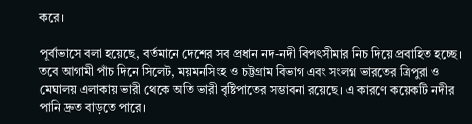করে।

পূর্বাভাসে বলা হয়েছে, বর্তমানে দেশের সব প্রধান নদ-নদী বিপৎসীমার নিচ দিয়ে প্রবাহিত হচ্ছে। তবে আগামী পাঁচ দিনে সিলেট, ময়মনসিংহ ও চট্টগ্রাম বিভাগ এবং সংলগ্ন ভারতের ত্রিপুরা ও মেঘালয় এলাকায় ভারী থেকে অতি ভারী বৃষ্টিপাতের সম্ভাবনা রয়েছে। এ কারণে কয়েকটি নদীর পানি দ্রুত বাড়তে পারে।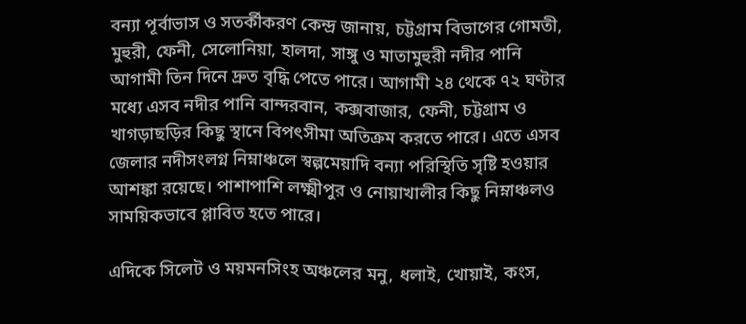বন্যা পূর্বাভাস ও সতর্কীকরণ কেন্দ্র জানায়, চট্টগ্রাম বিভাগের গোমতী, মুহুরী, ফেনী, সেলোনিয়া, হালদা, সাঙ্গু ও মাতামুহুরী নদীর পানি আগামী তিন দিনে দ্রুত বৃদ্ধি পেতে পারে। আগামী ২৪ থেকে ৭২ ঘণ্টার মধ্যে এসব নদীর পানি বান্দরবান, কক্সবাজার, ফেনী, চট্টগ্রাম ও খাগড়াছড়ির কিছু স্থানে বিপৎসীমা অতিক্রম করতে পারে। এতে এসব জেলার নদীসংলগ্ন নিম্নাঞ্চলে স্বল্পমেয়াদি বন্যা পরিস্থিতি সৃষ্টি হওয়ার আশঙ্কা রয়েছে। পাশাপাশি লক্ষ্মীপুর ও নোয়াখালীর কিছু নিম্নাঞ্চলও সাময়িকভাবে প্লাবিত হতে পারে।

এদিকে সিলেট ও ময়মনসিংহ অঞ্চলের মনু, ধলাই, খোয়াই, কংস,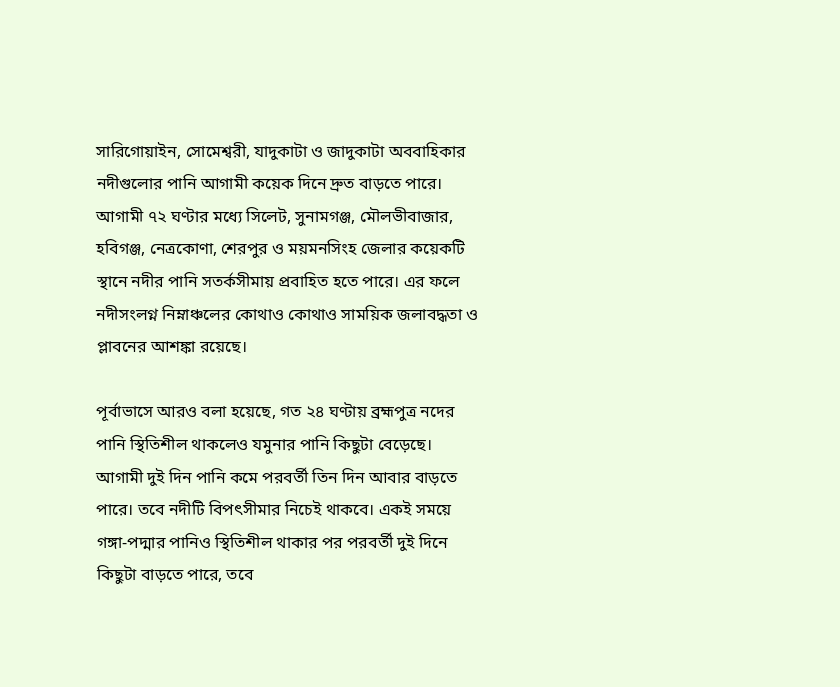সারিগোয়াইন, সোমেশ্বরী, যাদুকাটা ও জাদুকাটা অববাহিকার নদীগুলোর পানি আগামী কয়েক দিনে দ্রুত বাড়তে পারে। আগামী ৭২ ঘণ্টার মধ্যে সিলেট, সুনামগঞ্জ, মৌলভীবাজার, হবিগঞ্জ, নেত্রকোণা, শেরপুর ও ময়মনসিংহ জেলার কয়েকটি স্থানে নদীর পানি সতর্কসীমায় প্রবাহিত হতে পারে। এর ফলে নদীসংলগ্ন নিম্নাঞ্চলের কোথাও কোথাও সাময়িক জলাবদ্ধতা ও প্লাবনের আশঙ্কা রয়েছে।

পূর্বাভাসে আরও বলা হয়েছে, গত ২৪ ঘণ্টায় ব্রহ্মপুত্র নদের পানি স্থিতিশীল থাকলেও যমুনার পানি কিছুটা বেড়েছে। আগামী দুই দিন পানি কমে পরবর্তী তিন দিন আবার বাড়তে পারে। তবে নদীটি বিপৎসীমার নিচেই থাকবে। একই সময়ে গঙ্গা-পদ্মার পানিও স্থিতিশীল থাকার পর পরবর্তী দুই দিনে কিছুটা বাড়তে পারে, তবে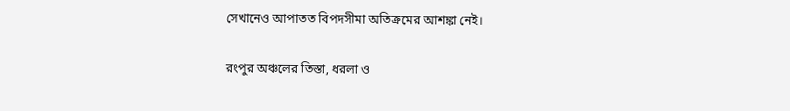সেখানেও আপাতত বিপদসীমা অতিক্রমের আশঙ্কা নেই।

রংপুর অঞ্চলের তিস্তা, ধরলা ও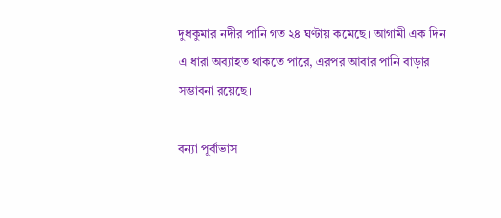দুধকুমার নদীর পানি গত ২৪ ঘণ্টায় কমেছে। আগামী এক দিন এ ধারা অব্যাহত থাকতে পারে, এরপর আবার পানি বাড়ার সম্ভাবনা রয়েছে।

বন্যা পূর্বাভাস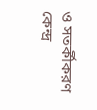ও সতর্কীকরণ কেন্দ্র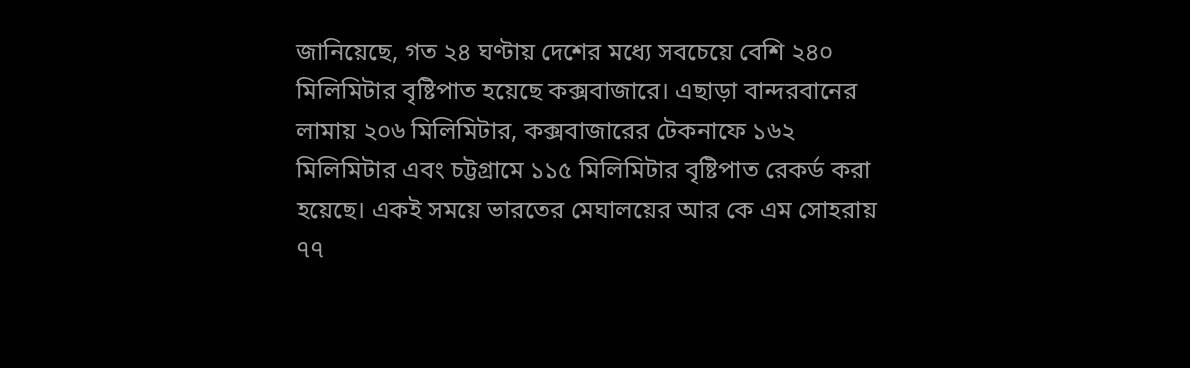জানিয়েছে, গত ২৪ ঘণ্টায় দেশের মধ্যে সবচেয়ে বেশি ২৪০ মিলিমিটার বৃষ্টিপাত হয়েছে কক্সবাজারে। এছাড়া বান্দরবানের লামায় ২০৬ মিলিমিটার, কক্সবাজারের টেকনাফে ১৬২ মিলিমিটার এবং চট্টগ্রামে ১১৫ মিলিমিটার বৃষ্টিপাত রেকর্ড করা হয়েছে। একই সময়ে ভারতের মেঘালয়ের আর কে এম সোহরায় ৭৭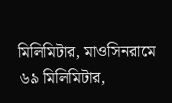মিলিমিটার, মাওসিনরামে ৬৯ মিলিমিটার,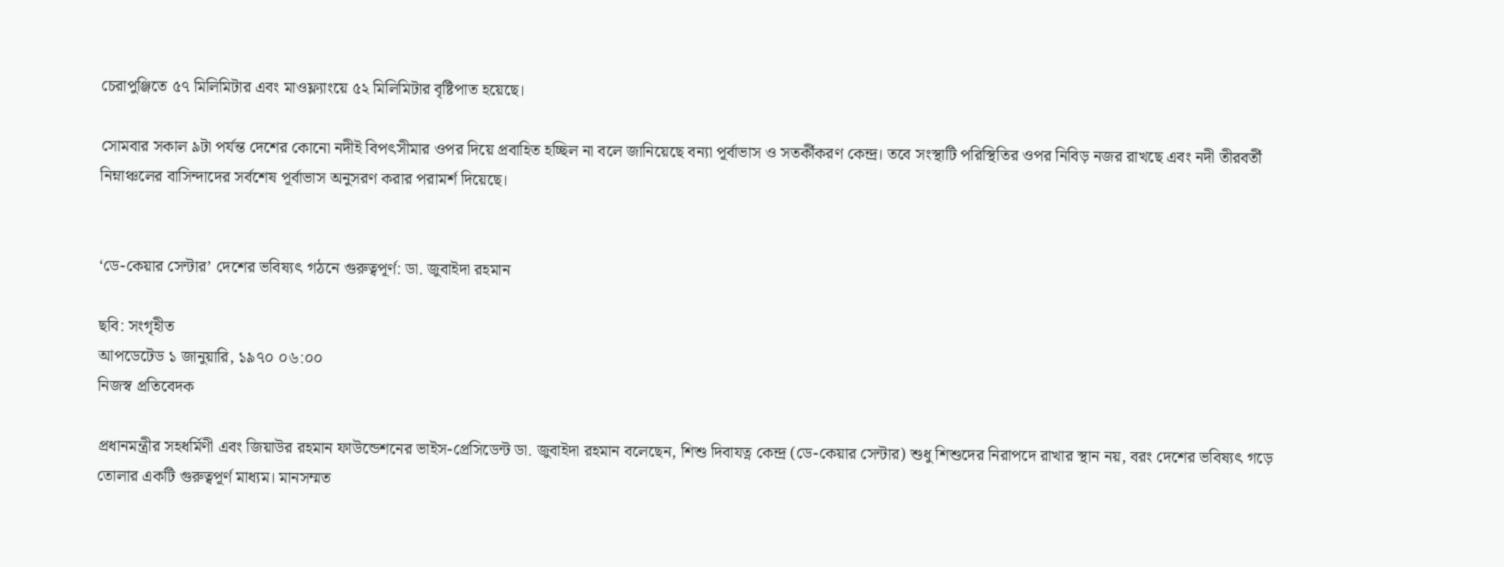চেরাপুঞ্জিতে ৫৭ মিলিমিটার এবং মাওফ্ল্যাংয়ে ৫২ মিলিমিটার বৃষ্টিপাত হয়েছে।

সোমবার সকাল ৯টা পর্যন্ত দেশের কোনো নদীই বিপৎসীমার ওপর দিয়ে প্রবাহিত হচ্ছিল না বলে জানিয়েছে বন্যা পূর্বাভাস ও সতর্কীকরণ কেন্দ্র। তবে সংস্থাটি পরিস্থিতির ওপর নিবিড় নজর রাখছে এবং নদী তীরবর্তী নিম্নাঞ্চলের বাসিন্দাদের সর্বশেষ পূর্বাভাস অনুসরণ করার পরামর্শ দিয়েছে।


‘ডে-কেয়ার সেন্টার’ দেশের ভবিষ্যৎ গঠনে গুরুত্বপূর্ণ: ডা. জুবাইদা রহমান

ছবি: সংগৃহীত
আপডেটেড ১ জানুয়ারি, ১৯৭০ ০৬:০০
নিজস্ব প্রতিবেদক

প্রধানমন্ত্রীর সহধর্মিণী এবং জিয়াউর রহমান ফাউন্ডেশনের ভাইস-প্রেসিডেন্ট ডা. জুবাইদা রহমান বলেছেন, শিশু দিবাযত্ন কেন্দ্র (ডে-কেয়ার সেন্টার) শুধু শিশুদের নিরাপদে রাখার স্থান নয়, বরং দেশের ভবিষ্যৎ গড়ে তোলার একটি গুরুত্বপূর্ণ মাধ্যম। মানসম্মত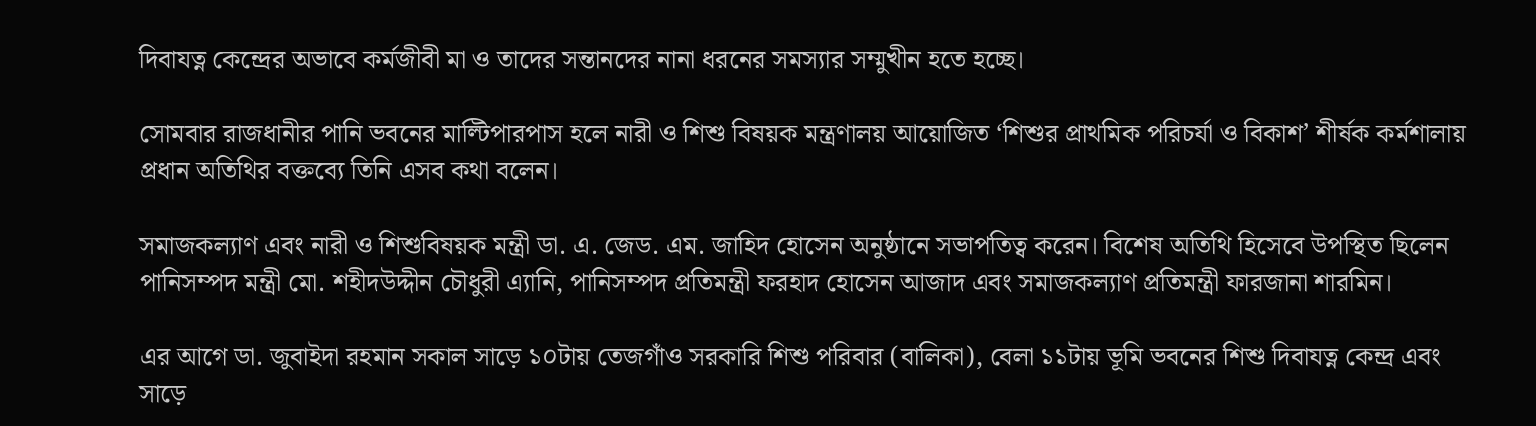দিবাযত্ন কেন্দ্রের অভাবে কর্মজীবী মা ও তাদের সন্তানদের নানা ধরনের সমস্যার সম্মুখীন হতে হচ্ছে।

সোমবার রাজধানীর পানি ভবনের মাল্টিপারপাস হলে নারী ও শিশু বিষয়ক মন্ত্রণালয় আয়োজিত ‘শিশুর প্রাথমিক পরিচর্যা ও বিকাশ’ শীর্ষক কর্মশালায় প্রধান অতিথির বক্তব্যে তিনি এসব কথা বলেন।

সমাজকল্যাণ এবং নারী ও শিশুবিষয়ক মন্ত্রী ডা. এ. জেড. এম. জাহিদ হোসেন অনুষ্ঠানে সভাপতিত্ব করেন। বিশেষ অতিথি হিসেবে উপস্থিত ছিলেন পানিসম্পদ মন্ত্রী মো. শহীদউদ্দীন চৌধুরী এ্যানি, পানিসম্পদ প্রতিমন্ত্রী ফরহাদ হোসেন আজাদ এবং সমাজকল্যাণ প্রতিমন্ত্রী ফারজানা শারমিন।

এর আগে ডা. জুবাইদা রহমান সকাল সাড়ে ১০টায় তেজগাঁও সরকারি শিশু পরিবার (বালিকা), বেলা ১১টায় ভূমি ভবনের শিশু দিবাযত্ন কেন্দ্র এবং সাড়ে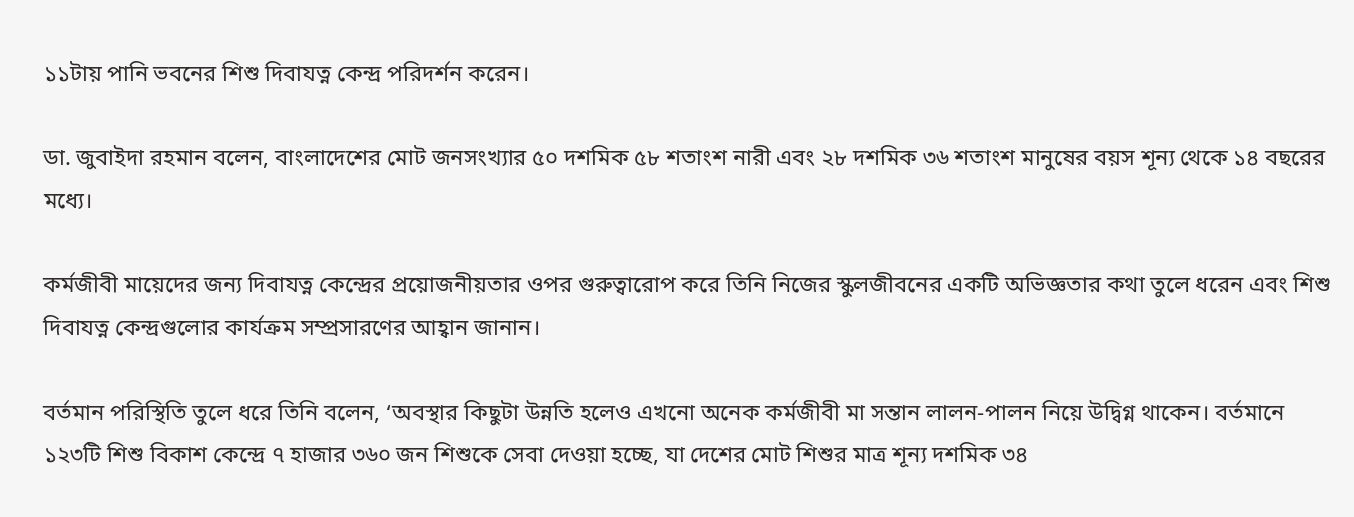১১টায় পানি ভবনের শিশু দিবাযত্ন কেন্দ্র পরিদর্শন করেন।

ডা. জুবাইদা রহমান বলেন, বাংলাদেশের মোট জনসংখ্যার ৫০ দশমিক ৫৮ শতাংশ নারী এবং ২৮ দশমিক ৩৬ শতাংশ মানুষের বয়স শূন্য থেকে ১৪ বছরের মধ্যে।

কর্মজীবী মায়েদের জন্য দিবাযত্ন কেন্দ্রের প্রয়োজনীয়তার ওপর গুরুত্বারোপ করে তিনি নিজের স্কুলজীবনের একটি অভিজ্ঞতার কথা তুলে ধরেন এবং শিশু দিবাযত্ন কেন্দ্রগুলোর কার্যক্রম সম্প্রসারণের আহ্বান জানান।

বর্তমান পরিস্থিতি তুলে ধরে তিনি বলেন, ‘অবস্থার কিছুটা উন্নতি হলেও এখনো অনেক কর্মজীবী মা সন্তান লালন-পালন নিয়ে উদ্বিগ্ন থাকেন। বর্তমানে ১২৩টি শিশু বিকাশ কেন্দ্রে ৭ হাজার ৩৬০ জন শিশুকে সেবা দেওয়া হচ্ছে, যা দেশের মোট শিশুর মাত্র শূন্য দশমিক ৩৪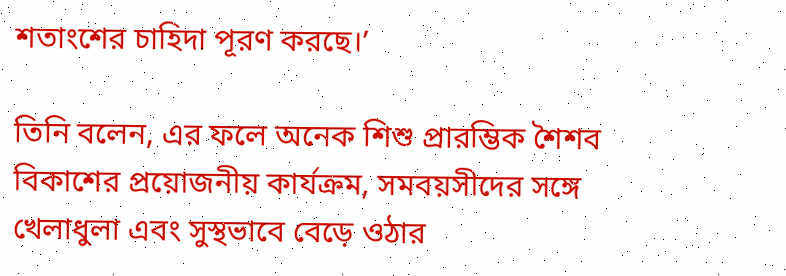শতাংশের চাহিদা পূরণ করছে।’

তিনি বলেন, এর ফলে অনেক শিশু প্রারম্ভিক শৈশব বিকাশের প্রয়োজনীয় কার্যক্রম, সমবয়সীদের সঙ্গে খেলাধুলা এবং সুস্থভাবে বেড়ে ওঠার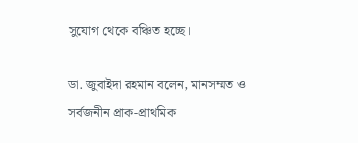সুযোগ থেকে বঞ্চিত হচ্ছে।

ডা. জুবাইদা রহমান বলেন, মানসম্মত ও সর্বজনীন প্রাক-প্রাথমিক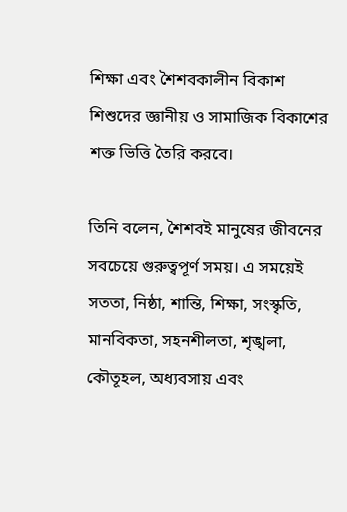শিক্ষা এবং শৈশবকালীন বিকাশ শিশুদের জ্ঞানীয় ও সামাজিক বিকাশের শক্ত ভিত্তি তৈরি করবে।

তিনি বলেন, শৈশবই মানুষের জীবনের সবচেয়ে গুরুত্বপূর্ণ সময়। এ সময়েই সততা, নিষ্ঠা, শান্তি, শিক্ষা, সংস্কৃতি, মানবিকতা, সহনশীলতা, শৃঙ্খলা, কৌতূহল, অধ্যবসায় এবং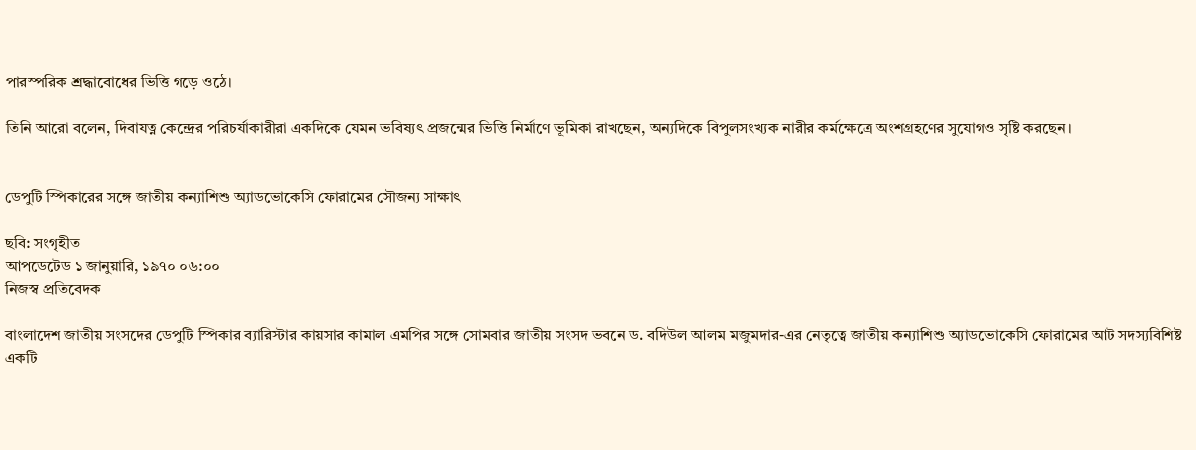পারস্পরিক শ্রদ্ধাবোধের ভিত্তি গড়ে ওঠে।

তিনি আরো বলেন, দিবাযত্ন কেন্দ্রের পরিচর্যাকারীরা একদিকে যেমন ভবিষ্যৎ প্রজন্মের ভিত্তি নির্মাণে ভূমিকা রাখছেন, অন্যদিকে বিপুলসংখ্যক নারীর কর্মক্ষেত্রে অংশগ্রহণের সুযোগও সৃষ্টি করছেন।


ডেপুটি স্পিকারের সঙ্গে জাতীয় কন্যাশিশু অ্যাডভোকেসি ফোরামের সৌজন্য সাক্ষাৎ

ছবি: সংগৃহীত
আপডেটেড ১ জানুয়ারি, ১৯৭০ ০৬:০০
নিজস্ব প্রতিবেদক

বাংলাদেশ জাতীয় সংসদের ডেপুটি স্পিকার ব্যারিস্টার কায়সার কামাল এমপির সঙ্গে সোমবার জাতীয় সংসদ ভবনে ড. বদিউল আলম মজুমদার-এর নেতৃত্বে জাতীয় কন্যাশিশু অ্যাডভোকেসি ফোরামের আট সদস্যবিশিষ্ট একটি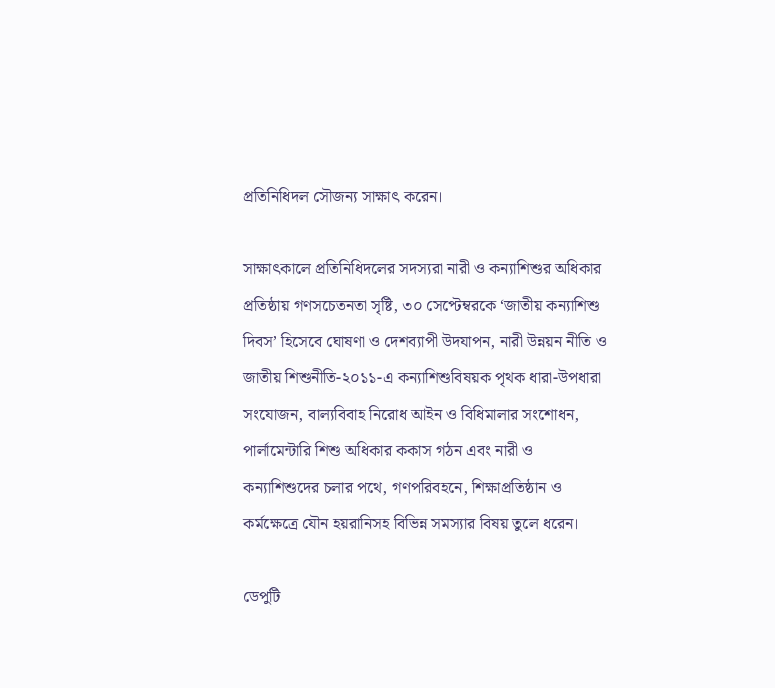প্রতিনিধিদল সৌজন্য সাক্ষাৎ করেন।

সাক্ষাৎকালে প্রতিনিধিদলের সদস্যরা নারী ও কন্যাশিশুর অধিকার প্রতিষ্ঠায় গণসচেতনতা সৃষ্টি, ৩০ সেপ্টেম্বরকে ‘জাতীয় কন্যাশিশু দিবস’ হিসেবে ঘোষণা ও দেশব্যাপী উদযাপন, নারী উন্নয়ন নীতি ও জাতীয় শিশুনীতি-২০১১-এ কন্যাশিশুবিষয়ক পৃথক ধারা-উপধারা সংযোজন, বাল্যবিবাহ নিরোধ আইন ও বিধিমালার সংশোধন, পার্লামেন্টারি শিশু অধিকার ককাস গঠন এবং নারী ও কন্যাশিশুদের চলার পথে, গণপরিবহনে, শিক্ষাপ্রতিষ্ঠান ও কর্মক্ষেত্রে যৌন হয়রানিসহ বিভিন্ন সমস্যার বিষয় তুলে ধরেন।

ডেপুটি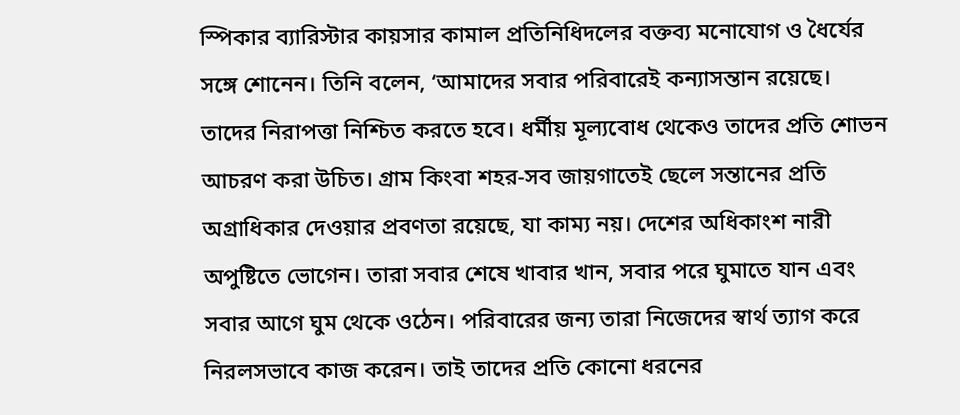স্পিকার ব্যারিস্টার কায়সার কামাল প্রতিনিধিদলের বক্তব্য মনোযোগ ও ধৈর্যের সঙ্গে শোনেন। তিনি বলেন, ‘আমাদের সবার পরিবারেই কন্যাসন্তান রয়েছে। তাদের নিরাপত্তা নিশ্চিত করতে হবে। ধর্মীয় মূল্যবোধ থেকেও তাদের প্রতি শোভন আচরণ করা উচিত। গ্রাম কিংবা শহর-সব জায়গাতেই ছেলে সন্তানের প্রতি অগ্রাধিকার দেওয়ার প্রবণতা রয়েছে, যা কাম্য নয়। দেশের অধিকাংশ নারী অপুষ্টিতে ভোগেন। তারা সবার শেষে খাবার খান, সবার পরে ঘুমাতে যান এবং সবার আগে ঘুম থেকে ওঠেন। পরিবারের জন্য তারা নিজেদের স্বার্থ ত্যাগ করে নিরলসভাবে কাজ করেন। তাই তাদের প্রতি কোনো ধরনের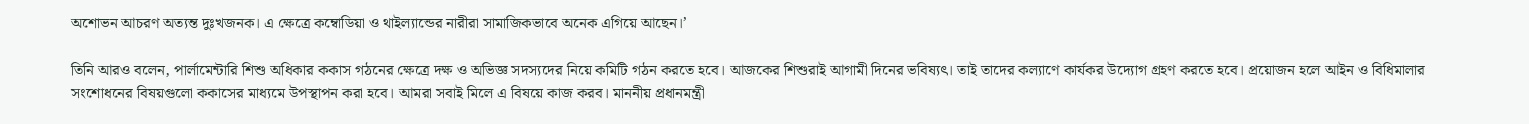অশোভন আচরণ অত্যন্ত দুঃখজনক। এ ক্ষেত্রে কম্বোডিয়া ও থাইল্যান্ডের নারীরা সামাজিকভাবে অনেক এগিয়ে আছেন।’

তিনি আরও বলেন, পার্লামেন্টারি শিশু অধিকার ককাস গঠনের ক্ষেত্রে দক্ষ ও অভিজ্ঞ সদস্যদের নিয়ে কমিটি গঠন করতে হবে। আজকের শিশুরাই আগামী দিনের ভবিষ্যৎ। তাই তাদের কল্যাণে কার্যকর উদ্যোগ গ্রহণ করতে হবে। প্রয়োজন হলে আইন ও বিধিমালার সংশোধনের বিষয়গুলো ককাসের মাধ্যমে উপস্থাপন করা হবে। আমরা সবাই মিলে এ বিষয়ে কাজ করব। মাননীয় প্রধানমন্ত্রী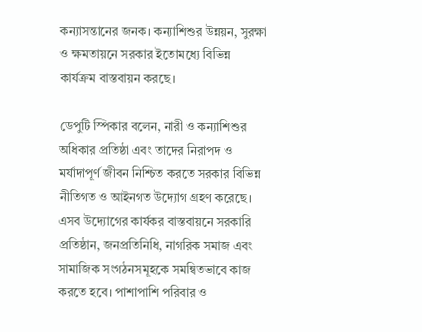কন্যাসন্তানের জনক। কন্যাশিশুর উন্নয়ন, সুরক্ষা ও ক্ষমতায়নে সরকার ইতোমধ্যে বিভিন্ন কার্যক্রম বাস্তবায়ন করছে।

ডেপুটি স্পিকার বলেন, নারী ও কন্যাশিশুর অধিকার প্রতিষ্ঠা এবং তাদের নিরাপদ ও মর্যাদাপূর্ণ জীবন নিশ্চিত করতে সরকার বিভিন্ন নীতিগত ও আইনগত উদ্যোগ গ্রহণ করেছে। এসব উদ্যোগের কার্যকর বাস্তবায়নে সরকারি প্রতিষ্ঠান, জনপ্রতিনিধি, নাগরিক সমাজ এবং সামাজিক সংগঠনসমূহকে সমন্বিতভাবে কাজ করতে হবে। পাশাপাশি পরিবার ও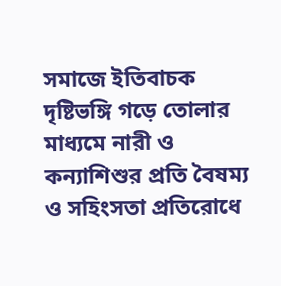সমাজে ইতিবাচক দৃষ্টিভঙ্গি গড়ে তোলার মাধ্যমে নারী ও কন্যাশিশুর প্রতি বৈষম্য ও সহিংসতা প্রতিরোধে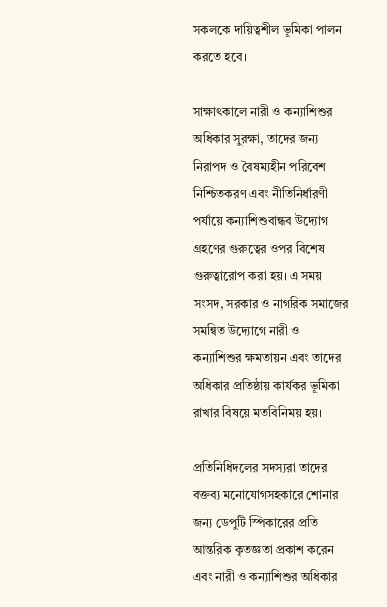সকলকে দায়িত্বশীল ভূমিকা পালন করতে হবে।

সাক্ষাৎকালে নারী ও কন্যাশিশুর অধিকার সুরক্ষা, তাদের জন্য নিরাপদ ও বৈষম্যহীন পরিবেশ নিশ্চিতকরণ এবং নীতিনির্ধারণী পর্যায়ে কন্যাশিশুবান্ধব উদ্যোগ গ্রহণের গুরুত্বের ওপর বিশেষ গুরুত্বারোপ করা হয়। এ সময় সংসদ, সরকার ও নাগরিক সমাজের সমন্বিত উদ্যোগে নারী ও কন্যাশিশুর ক্ষমতায়ন এবং তাদের অধিকার প্রতিষ্ঠায় কার্যকর ভূমিকা রাখার বিষয়ে মতবিনিময় হয়।

প্রতিনিধিদলের সদস্যরা তাদের বক্তব্য মনোযোগসহকারে শোনার জন্য ডেপুটি স্পিকারের প্রতি আন্তরিক কৃতজ্ঞতা প্রকাশ করেন এবং নারী ও কন্যাশিশুর অধিকার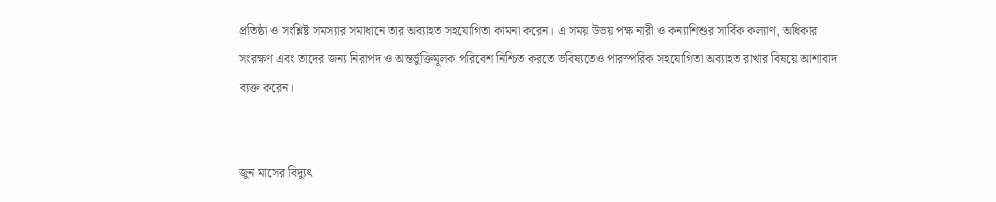প্রতিষ্ঠা ও সংশ্লিষ্ট সমস্যার সমাধানে তার অব্যাহত সহযোগিতা কামনা করেন। এ সময় উভয় পক্ষ নারী ও কন্যাশিশুর সার্বিক কল্যাণ, অধিকার সংরক্ষণ এবং তাদের জন্য নিরাপদ ও অন্তর্ভুক্তিমূলক পরিবেশ নিশ্চিত করতে ভবিষ্যতেও পারস্পরিক সহযোগিতা অব্যাহত রাখার বিষয়ে আশাবাদ ব্যক্ত করেন।


জুন মাসের বিদ্যুৎ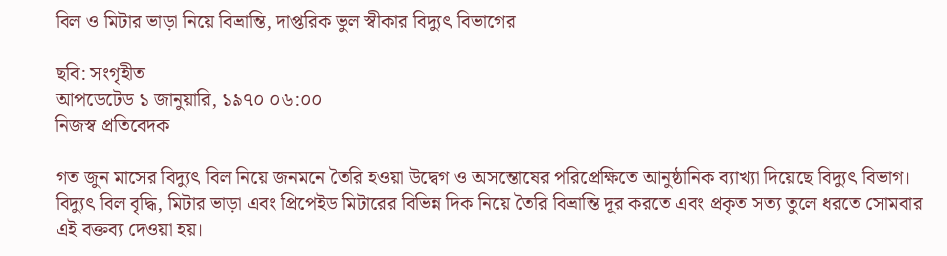বিল ও মিটার ভাড়া নিয়ে বিভ্রান্তি, দাপ্তরিক ভুল স্বীকার বিদ্যুৎ বিভাগের

ছবি: সংগৃহীত
আপডেটেড ১ জানুয়ারি, ১৯৭০ ০৬:০০
নিজস্ব প্রতিবেদক

গত জুন মাসের বিদ্যুৎ বিল নিয়ে জনমনে তৈরি হওয়া উদ্বেগ ও অসন্তোষের পরিপ্রেক্ষিতে আনুষ্ঠানিক ব্যাখ্যা দিয়েছে বিদ্যুৎ বিভাগ। বিদ্যুৎ বিল বৃদ্ধি, মিটার ভাড়া এবং প্রিপেইড মিটারের বিভিন্ন দিক নিয়ে তৈরি বিভ্রান্তি দূর করতে এবং প্রকৃত সত্য তুলে ধরতে সোমবার এই বক্তব্য দেওয়া হয়।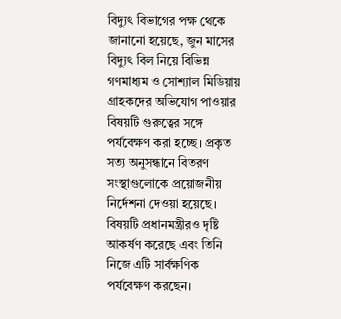বিদ্যুৎ বিভাগের পক্ষ থেকে জানানো হয়েছে, জুন মাসের বিদ্যুৎ বিল নিয়ে বিভিন্ন গণমাধ্যম ও সোশ্যাল মিডিয়ায় গ্রাহকদের অভিযোগ পাওয়ার বিষয়টি গুরুত্বের সঙ্গে পর্যবেক্ষণ করা হচ্ছে। প্রকৃত সত্য অনুসন্ধানে বিতরণ সংস্থাগুলোকে প্রয়োজনীয় নির্দেশনা দেওয়া হয়েছে। বিষয়টি প্রধানমন্ত্রীরও দৃষ্টি আকর্ষণ করেছে এবং তিনি নিজে এটি সার্বক্ষণিক পর্যবেক্ষণ করছেন।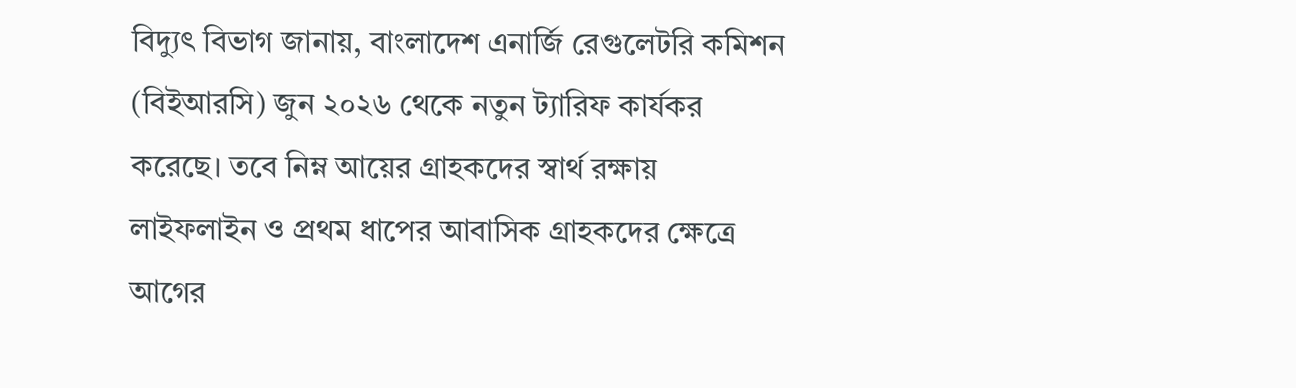বিদ্যুৎ বিভাগ জানায়, বাংলাদেশ এনার্জি রেগুলেটরি কমিশন (বিইআরসি) জুন ২০২৬ থেকে নতুন ট্যারিফ কার্যকর করেছে। তবে নিম্ন আয়ের গ্রাহকদের স্বার্থ রক্ষায় লাইফলাইন ও প্রথম ধাপের আবাসিক গ্রাহকদের ক্ষেত্রে আগের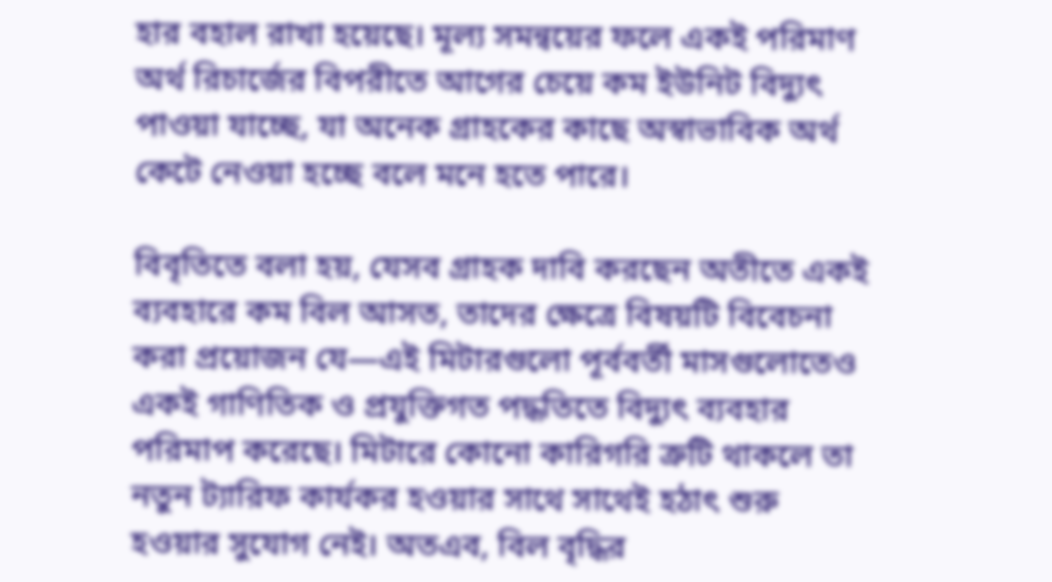হার বহাল রাখা হয়েছে। মূল্য সমন্বয়ের ফলে একই পরিমাণ অর্থ রিচার্জের বিপরীতে আগের চেয়ে কম ইউনিট বিদ্যুৎ পাওয়া যাচ্ছে, যা অনেক গ্রাহকের কাছে অস্বাভাবিক অর্থ কেটে নেওয়া হচ্ছে বলে মনে হতে পারে।

বিবৃতিতে বলা হয়, যেসব গ্রাহক দাবি করছেন অতীতে একই ব্যবহারে কম বিল আসত, তাদের ক্ষেত্রে বিষয়টি বিবেচনা করা প্রয়োজন যে—এই মিটারগুলো পূর্ববর্তী মাসগুলোতেও একই গাণিতিক ও প্রযুক্তিগত পদ্ধতিতে বিদ্যুৎ ব্যবহার পরিমাপ করেছে। মিটারে কোনো কারিগরি ত্রুটি থাকলে তা নতুন ট্যারিফ কার্যকর হওয়ার সাথে সাথেই হঠাৎ শুরু হওয়ার সুযোগ নেই। অতএব, বিল বৃদ্ধির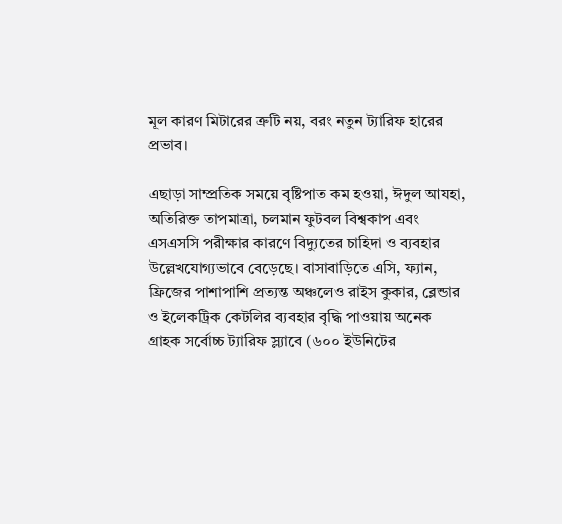মূল কারণ মিটারের ত্রুটি নয়, বরং নতুন ট্যারিফ হারের প্রভাব।

এছাড়া সাম্প্রতিক সময়ে বৃষ্টিপাত কম হওয়া, ঈদুল আযহা, অতিরিক্ত তাপমাত্রা, চলমান ফুটবল বিশ্বকাপ এবং এসএসসি পরীক্ষার কারণে বিদ্যুতের চাহিদা ও ব্যবহার উল্লেখযোগ্যভাবে বেড়েছে। বাসাবাড়িতে এসি, ফ্যান, ফ্রিজের পাশাপাশি প্রত্যন্ত অঞ্চলেও রাইস কুকার, ব্লেন্ডার ও ইলেকট্রিক কেটলির ব্যবহার বৃদ্ধি পাওয়ায় অনেক গ্রাহক সর্বোচ্চ ট্যারিফ স্ল্যাবে (৬০০ ইউনিটের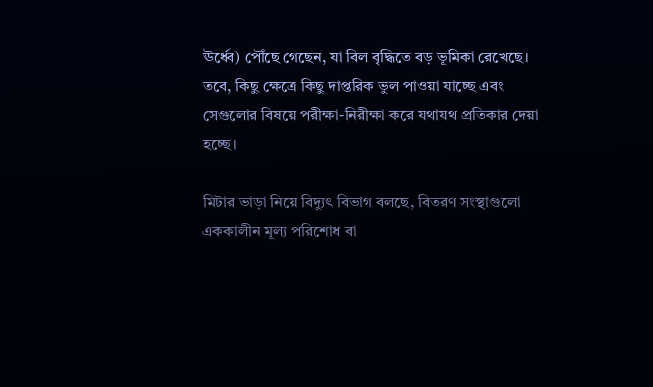ঊর্ধ্বে) পৌঁছে গেছেন, যা বিল বৃদ্ধিতে বড় ভূমিকা রেখেছে। তবে, কিছু ক্ষেত্রে কিছু দাপ্তরিক ভুল পাওয়া যাচ্ছে এবং সেগুলোর বিষয়ে পরীক্ষা-নিরীক্ষা করে যথাযথ প্রতিকার দেয়া হচ্ছে।

মিটার ভাড়া নিয়ে বিদ্যুৎ বিভাগ বলছে, বিতরণ সংস্থাগুলো এককালীন মূল্য পরিশোধ বা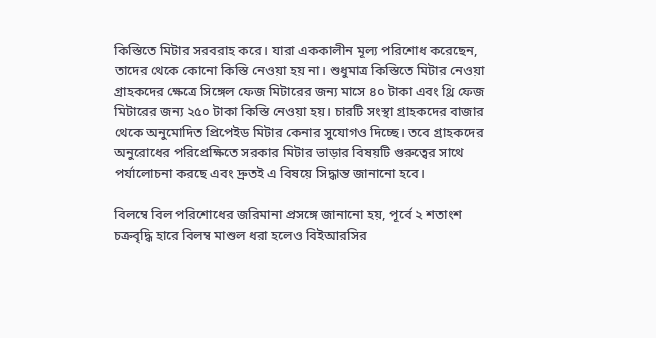কিস্তিতে মিটার সরবরাহ করে। যারা এককালীন মূল্য পরিশোধ করেছেন, তাদের থেকে কোনো কিস্তি নেওয়া হয় না। শুধুমাত্র কিস্তিতে মিটার নেওয়া গ্রাহকদের ক্ষেত্রে সিঙ্গেল ফেজ মিটারের জন্য মাসে ৪০ টাকা এবং থ্রি ফেজ মিটারের জন্য ২৫০ টাকা কিস্তি নেওয়া হয়। চারটি সংস্থা গ্রাহকদের বাজার থেকে অনুমোদিত প্রিপেইড মিটার কেনার সুযোগও দিচ্ছে। তবে গ্রাহকদের অনুরোধের পরিপ্রেক্ষিতে সরকার মিটার ভাড়ার বিষয়টি গুরুত্বের সাথে পর্যালোচনা করছে এবং দ্রুতই এ বিষয়ে সিদ্ধান্ত জানানো হবে।

বিলম্বে বিল পরিশোধের জরিমানা প্রসঙ্গে জানানো হয়, পূর্বে ২ শতাংশ চক্রবৃদ্ধি হারে বিলম্ব মাশুল ধরা হলেও বিইআরসির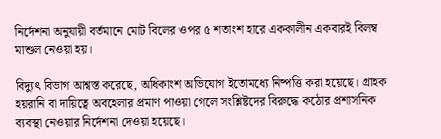নির্দেশনা অনুযায়ী বর্তমানে মোট বিলের ওপর ৫ শতাংশ হারে এককালীন একবারই বিলম্ব মাশুল নেওয়া হয়।

বিদ্যুৎ বিভাগ আশ্বস্ত করেছে, অধিকাংশ অভিযোগ ইতোমধ্যে নিষ্পত্তি করা হয়েছে। গ্রাহক হয়রানি বা দায়িত্বে অবহেলার প্রমাণ পাওয়া গেলে সংশ্লিষ্টদের বিরুদ্ধে কঠোর প্রশাসনিক ব্যবস্থা নেওয়ার নির্দেশনা দেওয়া হয়েছে।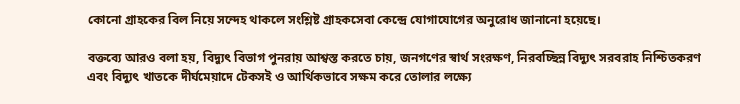কোনো গ্রাহকের বিল নিয়ে সন্দেহ থাকলে সংশ্লিষ্ট গ্রাহকসেবা কেন্দ্রে যোগাযোগের অনুরোধ জানানো হয়েছে।

বক্তব্যে আরও বলা হয়, বিদ্যুৎ বিভাগ পুনরায় আশ্বস্ত করতে চায়, জনগণের স্বার্থ সংরক্ষণ, নিরবচ্ছিন্ন বিদ্যুৎ সরবরাহ নিশ্চিতকরণ এবং বিদ্যুৎ খাতকে দীর্ঘমেয়াদে টেকসই ও আর্থিকভাবে সক্ষম করে তোলার লক্ষ্যে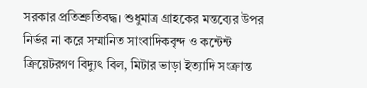সরকার প্রতিশ্রুতিবদ্ধ। শুধুমাত্র গ্রাহকের মন্তব্যের উপর নির্ভর না করে সম্মানিত সাংবাদিকবৃন্দ ও কন্টেন্ট ক্রিয়েটরগণ বিদ্যুৎ বিল, মিটার ভাড়া ইত্যাদি সংক্রান্ত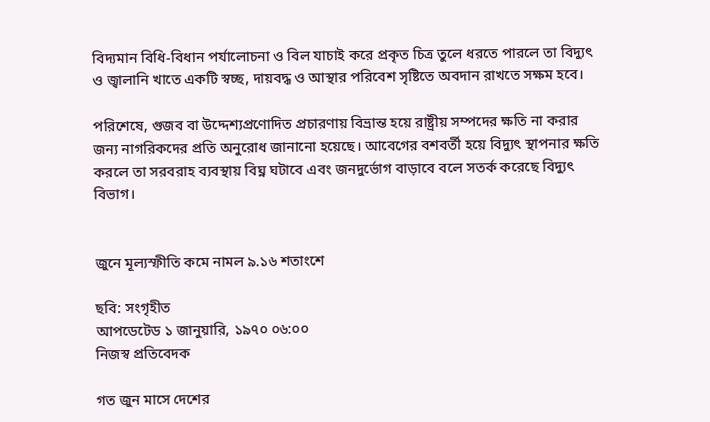বিদ্যমান বিধি-বিধান পর্যালোচনা ও বিল যাচাই করে প্রকৃত চিত্র তুলে ধরতে পারলে তা বিদ্যুৎ ও জ্বালানি খাতে একটি স্বচ্ছ, দায়বদ্ধ ও আস্থার পরিবেশ সৃষ্টিতে অবদান রাখতে সক্ষম হবে।

পরিশেষে, গুজব বা উদ্দেশ্যপ্রণোদিত প্রচারণায় বিভ্রান্ত হয়ে রাষ্ট্রীয় সম্পদের ক্ষতি না করার জন্য নাগরিকদের প্রতি অনুরোধ জানানো হয়েছে। আবেগের বশবর্তী হয়ে বিদ্যুৎ স্থাপনার ক্ষতি করলে তা সরবরাহ ব্যবস্থায় বিঘ্ন ঘটাবে এবং জনদুর্ভোগ বাড়াবে বলে সতর্ক করেছে বিদ্যুৎ বিভাগ।


জুনে মূল্যস্ফীতি কমে নামল ৯.১৬ শতাংশে

ছবি: সংগৃহীত
আপডেটেড ১ জানুয়ারি, ১৯৭০ ০৬:০০
নিজস্ব প্রতিবেদক

গত জুন মাসে দেশের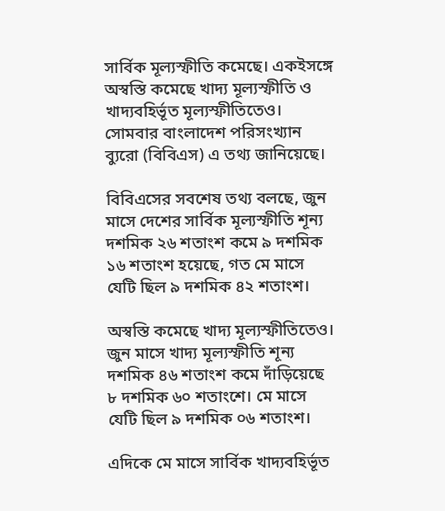সার্বিক মূল্যস্ফীতি কমেছে। একইসঙ্গে অস্বস্তি কমেছে খাদ্য মূল্যস্ফীতি ও খাদ্যবহির্ভূত মূল্যস্ফীতিতেও। সোমবার বাংলাদেশ পরিসংখ্যান ব্যুরো (বিবিএস) এ তথ্য জানিয়েছে।

বিবিএসের সবশেষ তথ্য বলছে, জুন মাসে দেশের সার্বিক মূল্যস্ফীতি শূন্য দশমিক ২৬ শতাংশ কমে ৯ দশমিক ১৬ শতাংশ হয়েছে, গত মে মাসে যেটি ছিল ৯ দশমিক ৪২ শতাংশ।

অস্বস্তি কমেছে খাদ্য মূল্যস্ফীতিতেও। জুন মাসে খাদ্য মূল্যস্ফীতি শূন্য দশমিক ৪৬ শতাংশ কমে দাঁড়িয়েছে ৮ দশমিক ৬০ শতাংশে। মে মাসে যেটি ছিল ৯ দশমিক ০৬ শতাংশ।

এদিকে মে মাসে সার্বিক খাদ্যবহির্ভূত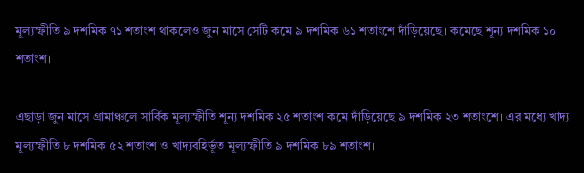মূল্যস্ফীতি ৯ দশমিক ৭১ শতাংশ থাকলেও জুন মাসে সেটি কমে ৯ দশমিক ৬১ শতাংশে দাঁড়িয়েছে। কমেছে শূন্য দশমিক ১০ শতাংশ।

এছাড়া জুন মাসে গ্রামাঞ্চলে সার্বিক মূল্যস্ফীতি শূন্য দশমিক ২৫ শতাংশ কমে দাঁড়িয়েছে ৯ দশমিক ২৩ শতাংশে। এর মধ্যে খাদ্য মূল্যস্ফীতি ৮ দশমিক ৫২ শতাংশ ও খাদ্যবহির্ভূত মূল্যস্ফীতি ৯ দশমিক ৮৯ শতাংশ।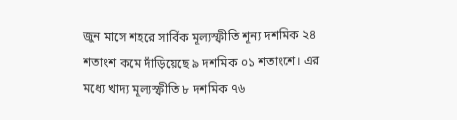জুন মাসে শহরে সার্বিক মূল্যস্ফীতি শূন্য দশমিক ২৪ শতাংশ কমে দাঁড়িয়েছে ৯ দশমিক ০১ শতাংশে। এর মধ্যে খাদ্য মূল্যস্ফীতি ৮ দশমিক ৭৬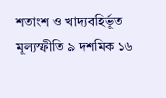শতাংশ ও খাদ্যবহির্ভূত মূল্যস্ফীতি ৯ দশমিক ১৬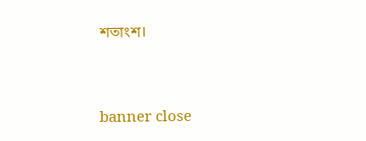শতাংশ।


banner close